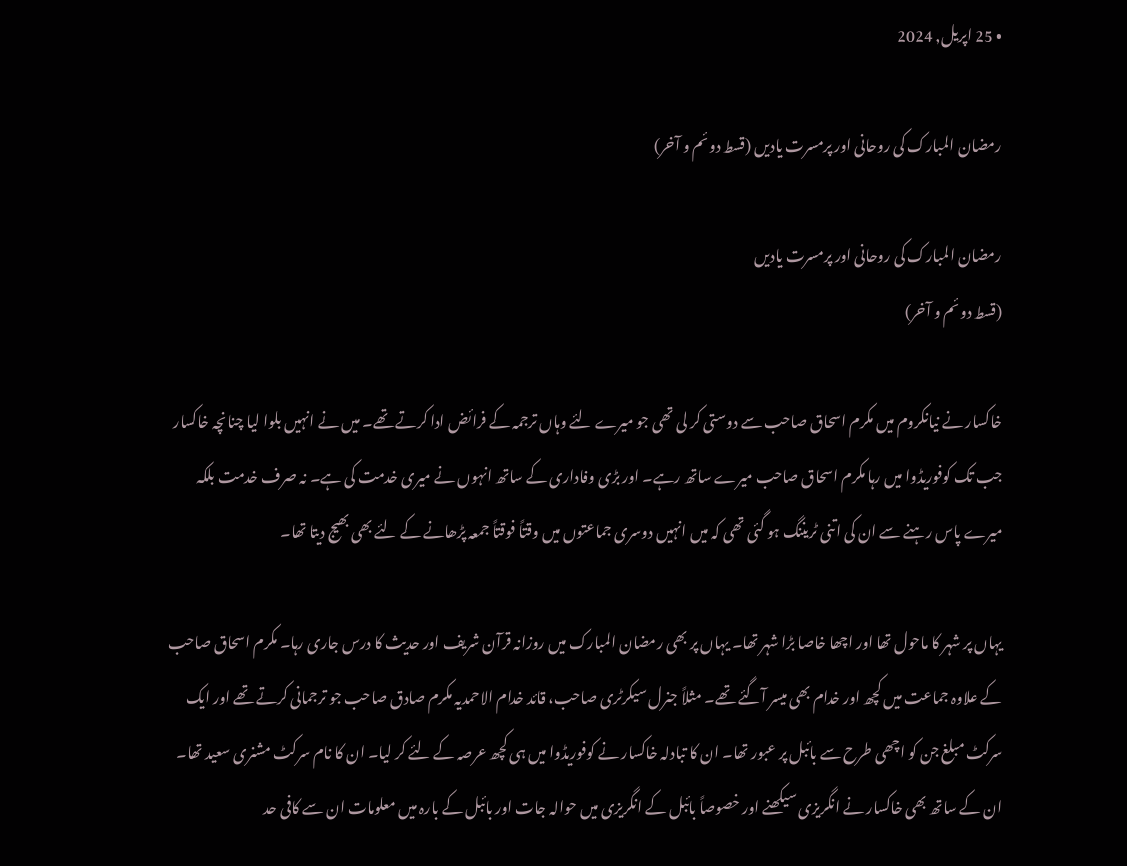• 25 اپریل, 2024

رمضان المبارک کی روحانی اور پرمسرت یادیں (قسط دوئم و آخر)

رمضان المبارک کی روحانی اور پرمسرت یادیں
(قسط دوئم و آخر)

خاکسار نے نیانکروم میں مکرم اسحاق صاحب سے دوستی کر لی تھی جو میرے لئے وہاں ترجمہ کے فرائض ادا کرتے تھے۔ میں نے انہیں بلوا لیا چنانچہ خاکسار جب تک کوفوریڈوا میں رہا مکرم اسحاق صاحب میرے ساتھ رہے۔ اور بڑی وفاداری کے ساتھ انہوں نے میری خدمت کی ہے۔ نہ صرف خدمت بلکہ میرے پاس رہنے سے ان کی اتنی ٹریننگ ہو گئی تھی کہ میں انہیں دوسری جماعتوں میں وقتاً فوقتاً جمعہ پڑھانے کے لئے بھی بھیج دیتا تھا۔

یہاں پر شہر کا ماحول تھا اور اچھا خاصا بڑا شہر تھا۔ یہاں پر بھی رمضان المبارک میں روزانہ قرآن شریف اور حدیث کا درس جاری رہا۔ مکرم اسحاق صاحب کے علاوہ جماعت میں کچھ اور خدام بھی میسر آگئے تھے۔ مثلاً جنرل سیکرٹری صاحب، قائد خدام الاحمدیہ مکرم صادق صاحب جو ترجمانی کرتے تھے اور ایک سرکٹ مبلغ جن کو اچھی طرح سے بائبل پر عبور تھا۔ ان کا تبادلہ خاکسار نے کوفوریڈوا میں ہی کچھ عرصہ کے لئے کر لیا۔ ان کا نام سرکٹ مشنری سعید تھا۔ ان کے ساتھ بھی خاکسار نے انگریزی سیکھنے اور خصوصاً بائبل کے انگریزی میں حوالہ جات اور بائبل کے بارہ میں معلومات ان سے کافی حد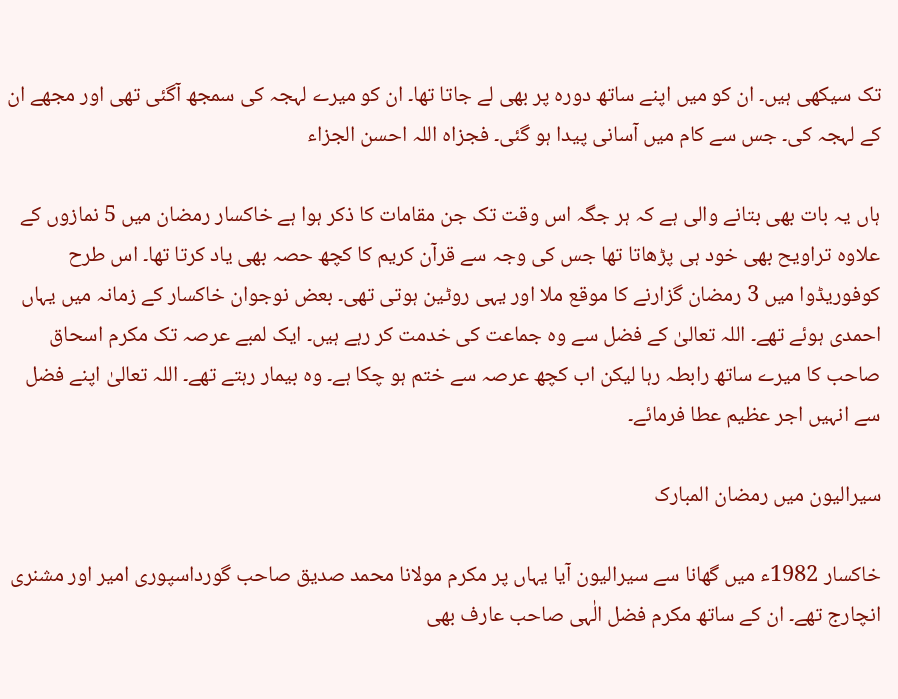تک سیکھی ہیں۔ ان کو میں اپنے ساتھ دورہ پر بھی لے جاتا تھا۔ ان کو میرے لہجہ کی سمجھ آگئی تھی اور مجھے ان کے لہجہ کی۔ جس سے کام میں آسانی پیدا ہو گئی۔ فجزاہ اللہ احسن الجزاء

ہاں یہ بات بھی بتانے والی ہے کہ ہر جگہ اس وقت تک جن مقامات کا ذکر ہوا ہے خاکسار رمضان میں 5 نمازوں کے علاوہ تراویح بھی خود ہی پڑھاتا تھا جس کی وجہ سے قرآن کریم کا کچھ حصہ بھی یاد کرتا تھا۔ اس طرح کوفوریڈوا میں 3 رمضان گزارنے کا موقع ملا اور یہی روٹین ہوتی تھی۔ بعض نوجوان خاکسار کے زمانہ میں یہاں احمدی ہوئے تھے۔ اللہ تعالیٰ کے فضل سے وہ جماعت کی خدمت کر رہے ہیں۔ ایک لمبے عرصہ تک مکرم اسحاق صاحب کا میرے ساتھ رابطہ رہا لیکن اب کچھ عرصہ سے ختم ہو چکا ہے۔ وہ بیمار رہتے تھے۔ اللہ تعالیٰ اپنے فضل سے انہیں اجر عظیم عطا فرمائے۔

سیرالیون میں رمضان المبارک

خاکسار 1982ء میں گھانا سے سیرالیون آیا یہاں پر مکرم مولانا محمد صدیق صاحب گورداسپوری امیر اور مشنری انچارج تھے۔ ان کے ساتھ مکرم فضل الٰہی صاحب عارف بھی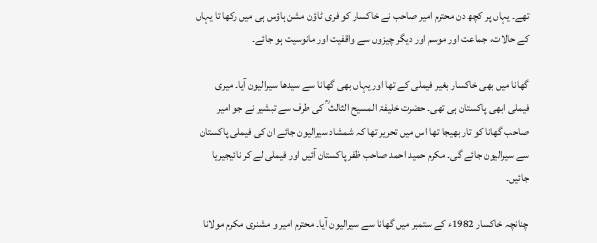تھے۔ یہاں پر کچھ دن محترم امیر صاحب نے خاکسار کو فری ٹاؤن مشن ہاؤس ہی میں رکھا تا یہاں کے حالات، جماعت اور موسم اور دیگر چیزوں سے واقفیت اور مانوسیت ہو جائے۔

گھانا میں بھی خاکسار بغیر فیملی کے تھا اور یہاں بھی گھانا سے سیدھا سیرالیون آیا۔ میری فیملی ابھی پاکستان ہی تھی۔ حضرت خلیفۃ المسیح الثالث ؒ کی طرف سے تبشیر نے جو امیر صاحب گھانا کو تار بھیجا تھا اس میں تحریر تھا کہ شمشاد سیرالیون جائے ان کی فیملی پاکستان سے سیرالیون جائے گی۔ مکرم حمید احمد صاحب ظفر پاکستان آئیں اور فیملی لے کر نائیجیریا جائیں۔

چنانچہ خاکسار 1982ء کے ستمبر میں گھانا سے سیرالیون آیا۔ محترم امیر و مشنری مکرم مولانا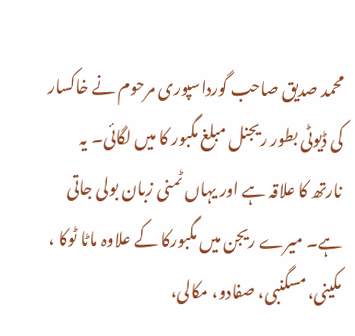محمد صدیق صاحب گورداسپوری مرحوم نے خاکسار کی ڈیوٹی بطور ریجنل مبلغ مگبور کا میں لگائی۔ یہ نارتھ کا علاقہ ہے اور یہاں ٹمنی زبان بولی جاتی ہے۔ میرے ریجن میں مگبورکا کے علاوہ ماٹا ٹوکا ، مکینی، مسگنبی، صفادو، مکالی،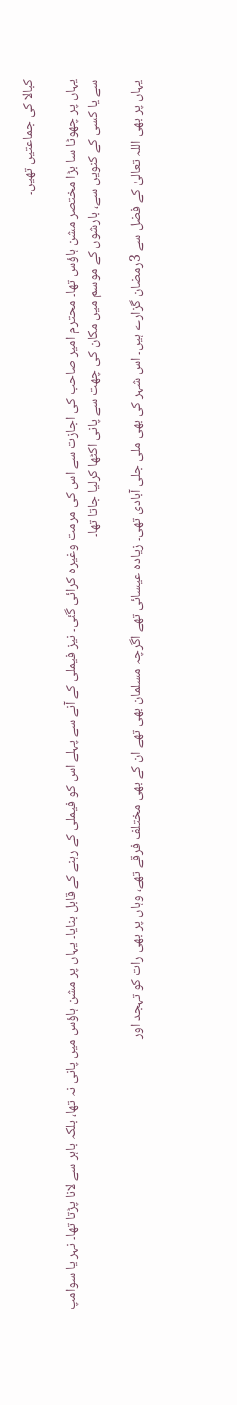کبالا کی جماعتیں تھیں۔

یہاں پر چھوٹا سا بڑا مختصر مشن ہاؤس تھا۔ محترم امیر صاحب کی اجازت سے اس کی مرمت وغیرہ کرائی گئی۔ نیز فیملی کے آنے سے پہلے اس کو فیملی کے رہنے کے قابل بنایا۔ یہاں پر مشن ہاؤس میں پانی نہ تھا، بلکہ باہر سے لانا پڑتا تھا۔ نہر یا سوامپ سے یا کسی کے کنویں سے، بارشوں کے موسم میں مکان کی چھت سے پانی اکٹھا کرلیا جاتا تھا۔

یہاں پر بھی اللہ تعالیٰ کے فضل سے 3رمضان گزارے ہیں۔ اس شہر کی بھی ملی جلی آبادی تھی۔ زیادہ عیسائی تھے اگرچہ مسلمان بھی تھے ان کے بھی مختلف فرقے تھے، وہاں پر بھی رات کو تہجد اور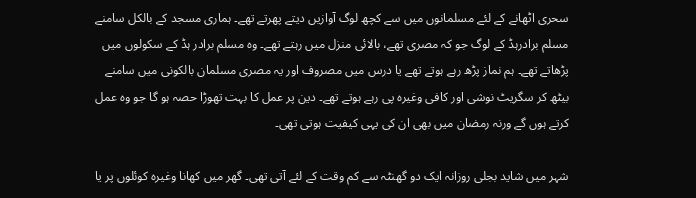سحری اٹھانے کے لئے مسلمانوں میں سے کچھ لوگ آوازیں دیتے پھرتے تھے۔ ہماری مسجد کے بالکل سامنے مسلم برادرہڈ کے لوگ جو کہ مصری تھے، بالائی منزل میں رہتے تھے۔ وہ مسلم برادر ہڈ کے سکولوں میں پڑھاتے تھے۔ ہم نماز پڑھ رہے ہوتے تھے یا درس میں مصروف اور یہ مصری مسلمان بالکونی میں سامنے بیٹھ کر سگریٹ نوشی اور کافی وغیرہ پی رہے ہوتے تھے۔ دین پر عمل کا بہت تھوڑا حصہ ہو گا جو وہ عمل کرتے ہوں گے ورنہ رمضان میں بھی ان کی یہی کیفیت ہوتی تھی۔

شہر میں شاید بجلی روزانہ ایک دو گھنٹہ سے کم وقت کے لئے آتی تھی۔ گھر میں کھانا وغیرہ کوئلوں پر یا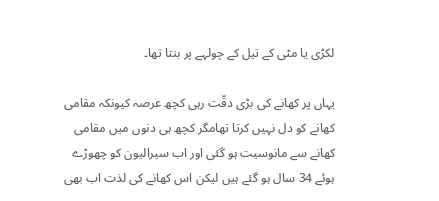لکڑی یا مٹی کے تیل کے چولہے پر بنتا تھا۔

یہاں پر کھانے کی بڑی دقّت رہی کچھ عرصہ کیونکہ مقامی کھانے کو دل نہیں کرتا تھامگر کچھ ہی دنوں میں مقامی کھانے سے مانوسیت ہو گئی اور اب سیرالیون کو چھوڑے ہوئے 34 سال ہو گئے ہیں لیکن اس کھانے کی لذت اب بھی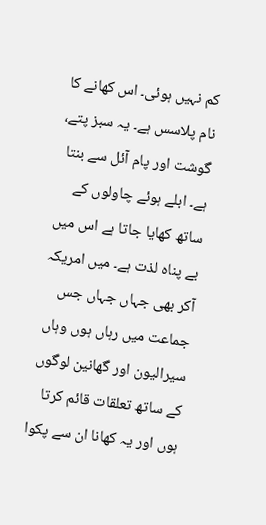کم نہیں ہوئی۔ اس کھانے کا نام پلاسس ہے۔ یہ سبز پتے، گوشت اور پام آئل سے بنتا ہے۔ ابلے ہوئے چاولوں کے ساتھ کھایا جاتا ہے اس میں بے پناہ لذت ہے۔ میں امریکہ آکر بھی جہاں جہاں جس جماعت میں رہاں ہوں وہاں سیرالیون اور گھانین لوگوں کے ساتھ تعلقات قائم کرتا ہوں اور یہ کھانا ان سے پکوا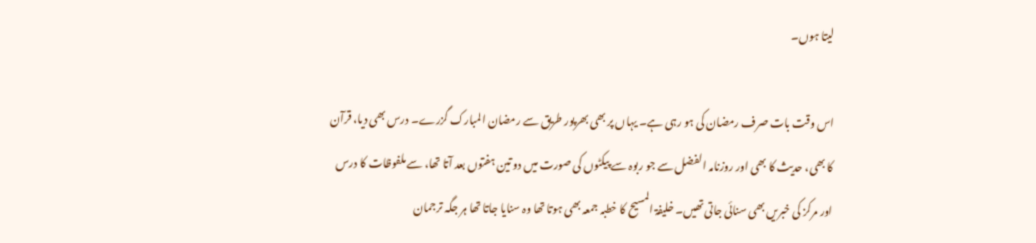لیتا ہوں۔

اس وقت بات صرف رمضان کی ہو رہی ہے۔ یہاں پر بھی بھرپور طریق سے رمضان المبارک گزرے۔ درس بھی دیا، قرآن کا بھی، حدیث کا بھی اور روزنامہ الفضل سے جو ربوہ سے پیکٹوں کی صورت میں دو تین ہفتوں بعد آتا تھا، سے ملفوظات کا درس اور مرکز کی خبریں بھی سنائی جاتی تھیں۔ خلیفۃ المسیح کا خطبہ جمعہ بھی ہوتا تھا وہ سنایا جاتا تھا ہر جگہ ترجمان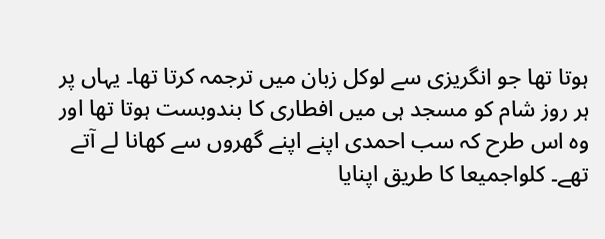ہوتا تھا جو انگریزی سے لوکل زبان میں ترجمہ کرتا تھا۔ یہاں پر ہر روز شام کو مسجد ہی میں افطاری کا بندوبست ہوتا تھا اور وہ اس طرح کہ سب احمدی اپنے اپنے گھروں سے کھانا لے آتے تھے۔ کلواجمیعا کا طریق اپنایا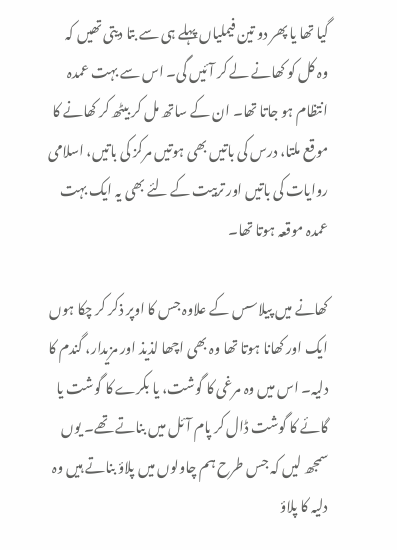گیا تھا یا پھر دو تین فیملیاں پہلے ہی سے بتا دیتی تھیں کہ وہ کل کو کھانے لے کر آئیں گی۔ اس سے بہت عمدہ انتظام ہو جاتا تھا۔ ان کے ساتھ مل کر بیٹھ کر کھانے کا موقع ملتا، درس کی باتیں بھی ہوتیں مرکز کی باتیں، اسلامی روایات کی باتیں اور تربیت کے لئے بھی یہ ایک بہت عمدہ موقعہ ہوتا تھا۔

کھانے میں پیلاسس کے علاوہ جس کا اوپر ذکر کر چکا ہوں ایک اور کھانا ہوتا تھا وہ بھی اچھا لذیذ اور مزیدار، گندم کا دلیہ۔ اس میں وہ مرغی کا گوشت، یا بکرے کا گوشت یا گائے کا گوشت ڈال کر پام آئل میں بناتے تھے۔ یوں سمجھ لیں کہ جس طرح ہم چاولوں میں پلاؤ بناتے ہیں وہ دلیہ کا پلاؤ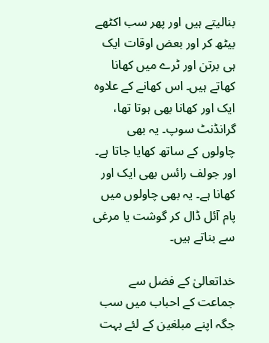بنالیتے ہیں اور پھر سب اکٹھے بیٹھ کر اور بعض اوقات ایک ہی برتن اور ٹرے میں کھانا کھاتے ہیں۔ اس کھانے کے علاوہ ایک اور کھانا بھی ہوتا تھا، گرانڈنٹ سوپ۔ یہ بھی چاولوں کے ساتھ کھایا جاتا ہے۔ اور جولف رائس بھی ایک اور کھانا ہے۔ یہ بھی چاولوں میں پام آئل ڈال کر گوشت یا مرغی سے بناتے ہیں۔

خداتعالیٰ کے فضل سے جماعت کے احباب میں سب جگہ اپنے مبلغین کے لئے بہت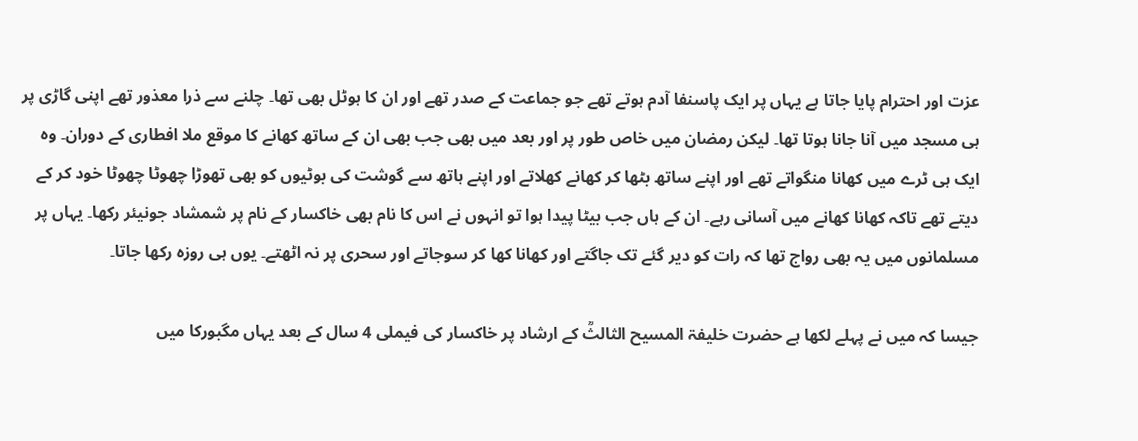عزت اور احترام پایا جاتا ہے یہاں پر ایک پاسنفا آدم ہوتے تھے جو جماعت کے صدر تھے اور ان کا ہوٹل بھی تھا۔ چلنے سے ذرا معذور تھے اپنی گاڑی پر ہی مسجد میں آنا جانا ہوتا تھا۔ لیکن رمضان میں خاص طور پر اور بعد میں بھی جب بھی ان کے ساتھ کھانے کا موقع ملا افطاری کے دوران۔ وہ ایک ہی ٹرے میں کھانا منگواتے تھے اور اپنے ساتھ بٹھا کر کھانے کھلاتے اور اپنے ہاتھ سے گوشت کی بوٹیوں کو بھی تھوڑا چھوٹا چھوٹا خود کر کے دیتے تھے تاکہ کھانا کھانے میں آسانی رہے۔ ان کے ہاں جب بیٹا پیدا ہوا تو انہوں نے اس کا نام بھی خاکسار کے نام پر شمشاد جونیئر رکھا۔ یہاں پر مسلمانوں میں یہ بھی رواج تھا کہ رات کو دیر گئے تک جاگتے اور کھانا کھا کر سوجاتے اور سحری پر نہ اٹھتے۔ یوں ہی روزہ رکھا جاتا۔

جیسا کہ میں نے پہلے لکھا ہے حضرت خلیفۃ المسیح الثالثؒ کے ارشاد پر خاکسار کی فیملی 4 سال کے بعد یہاں مگبورکا میں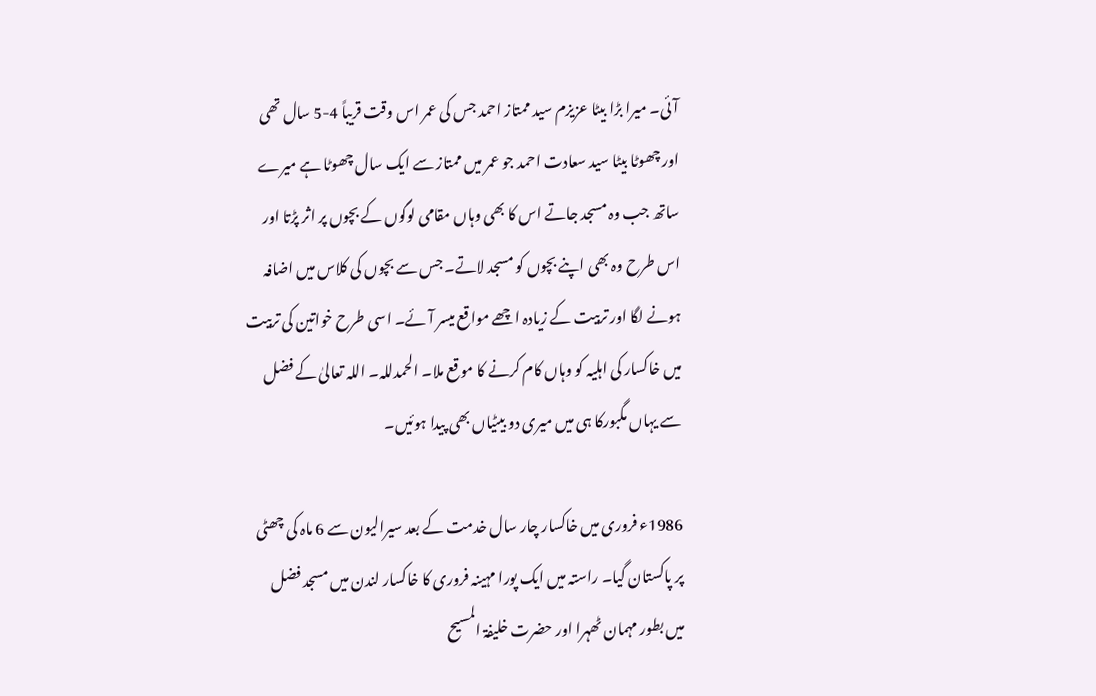آئی۔ میرا بڑا بیٹا عزیزم سید ممتاز احمد جس کی عمر اس وقت قریباً 4-5 سال تھی اور چھوٹا بیٹا سید سعادت احمد جو عمر میں ممتاز سے ایک سال چھوٹا ہے میرے ساتھ جب وہ مسجد جاتے اس کا بھی وہاں مقامی لوگوں کے بچوں پر اثر پڑتا اور اس طرح وہ بھی اپنے بچوں کو مسجد لاتے۔ جس سے بچوں کی کلاس میں اضافہ ہونے لگا اور تربیت کے زیادہ اچھے مواقع میسر آئے۔ اسی طرح خواتین کی تربیت میں خاکسار کی اہلیہ کو وہاں کام کرنے کا موقع ملا۔ الحمدللہ۔ اللہ تعالیٰ کے فضل سے یہاں مگبورکا ہی میں میری دو بیٹیاں بھی پیدا ہوئیں۔

1986ء فروری میں خاکسار چار سال خدمت کے بعد سیرالیون سے 6 ماہ کی چھٹی پر پاکستان گیا۔ راستہ میں ایک پورا مہینہ فروری کا خاکسار لندن میں مسجد فضل میں بطور مہمان ٹھہرا اور حضرت خلیفۃ المسیح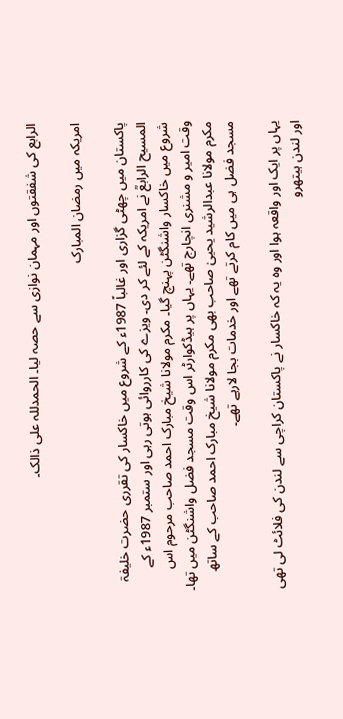الرابع کی شفقتوں اور مہمان نوازی سے حصہ لیا۔ الحمدللہ علی ذالک۔

امریکہ میں رمضان المبارک

پاکستان میں چھٹی گزاری اور غالباً 1987ء کے شروع میں خاکسار کی تقرری حضرت خلیفۃ المسیح الرابعؒ نے امریکہ کے لئے کر دی۔ ویزے کی کارروائی ہوتی رہی اور ستمبر 1987ء کے شروع میں خاکسار واشنگٹن پہنچ گیا۔ مکرم مولانا شیخ مبارک احمد صاحب مرحوم اس وقت امیر و مشنری انچارج تھے۔ یہاں پر ہیڈکوارٹر اس وقت مسجد فضل واشنگٹن میں تھا۔ مکرم مولانا عبدالرشید یحییٰ صاحب بھی مکرم مولانا شیخ مبارک احمد صاحب کے ساتھ مسجد فضل ہی میں کام کرتے تھے اور خدمات بجا لارہے تھے۔

یہاں پر ایک اور واقعہ ہوا اور وہ یہ کہ خاکسار نے پاکستان کراچی سے لندن کی فلائٹ لی تھی اور لندن ہیتھرو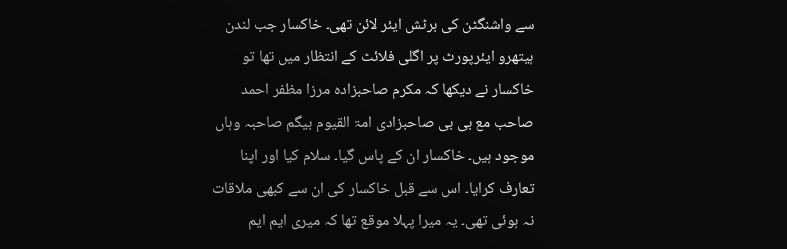سے واشنگٹن کی برٹش ایئر لائن تھی۔ خاکسار جب لندن ہیتھرو ایئرپورٹ پر اگلی فلائٹ کے انتظار میں تھا تو خاکسار نے دیکھا کہ مکرم صاحبزادہ مرزا مظفر احمد صاحب مع بی بی صاحبزادی امۃ القیوم بیگم صاحبہ وہاں موجود ہیں۔ خاکسار ان کے پاس گیا۔ سلام کیا اور اپنا تعارف کرایا۔ اس سے قبل خاکسار کی ان سے کبھی ملاقات نہ ہوئی تھی۔ یہ میرا پہلا موقع تھا کہ میری ایم ایم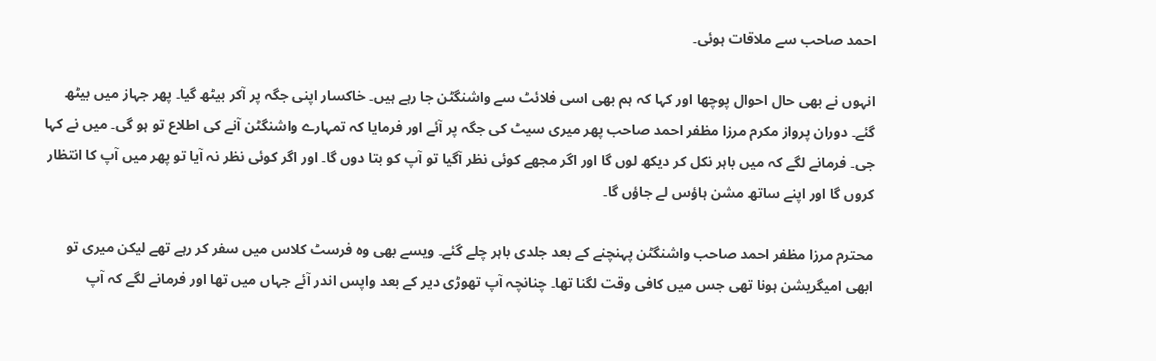احمد صاحب سے ملاقات ہوئی۔

انہوں نے بھی حال احوال پوچھا اور کہا کہ ہم بھی اسی فلائٹ سے واشنگٹن جا رہے ہیں۔ خاکسار اپنی جگہ پر آکر بیٹھ گیا۔ پھر جہاز میں بیٹھ گئے۔ دوران پرواز مکرم مرزا مظفر احمد صاحب پھر میری سیٹ کی جگہ پر آئے اور فرمایا کہ تمہارے واشنگٹن آنے کی اطلاع تو ہو گی۔ میں نے کہا جی۔ فرمانے لگے کہ میں باہر نکل کر دیکھ لوں گا اور اگر مجھے کوئی نظر آگیا تو آپ کو بتا دوں گا۔ اور اگر کوئی نظر نہ آیا تو پھر میں آپ کا انتظار کروں گا اور اپنے ساتھ مشن ہاؤس لے جاؤں گا۔

محترم مرزا مظفر احمد صاحب واشنگٹن پہنچنے کے بعد جلدی باہر چلے گئے۔ ویسے بھی وہ فرسٹ کلاس میں سفر کر رہے تھے لیکن میری تو ابھی امیگریشن ہونا تھی جس میں کافی وقت لگنا تھا۔ چنانچہ آپ تھوڑی دیر کے بعد واپس اندر آئے جہاں میں تھا اور فرمانے لگے کہ آپ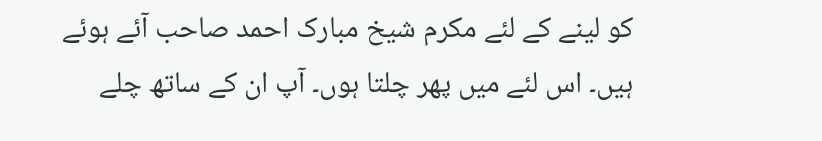کو لینے کے لئے مکرم شیخ مبارک احمد صاحب آئے ہوئے ہیں۔ اس لئے میں پھر چلتا ہوں۔ آپ ان کے ساتھ چلے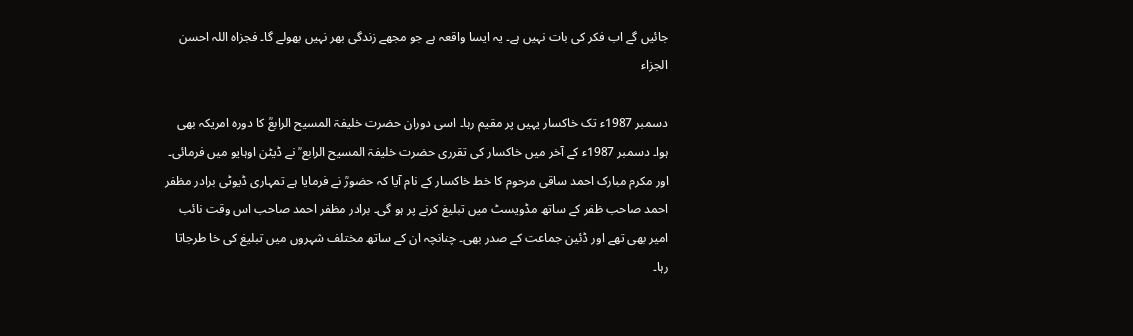جائیں گے اب فکر کی بات نہیں ہے۔ یہ ایسا واقعہ ہے جو مجھے زندگی بھر نہیں بھولے گا۔ فجزاہ اللہ احسن الجزاء

دسمبر 1987ء تک خاکسار یہیں پر مقیم رہا۔ اسی دوران حضرت خلیفۃ المسیح الرابعؒ کا دورہ امریکہ بھی ہوا۔ دسمبر 1987ء کے آخر میں خاکسار کی تقرری حضرت خلیفۃ المسیح الرابع ؒ نے ڈیٹن اوہایو میں فرمائی۔ اور مکرم مبارک احمد ساقی مرحوم کا خط خاکسار کے نام آیا کہ حضورؒ نے فرمایا ہے تمہاری ڈیوٹی برادر مظفر احمد صاحب ظفر کے ساتھ مڈویسٹ میں تبلیغ کرنے پر ہو گی۔ برادر مظفر احمد صاحب اس وقت نائب امیر بھی تھے اور ڈئین جماعت کے صدر بھی۔ چنانچہ ان کے ساتھ مختلف شہروں میں تبلیغ کی خا طرجاتا رہا۔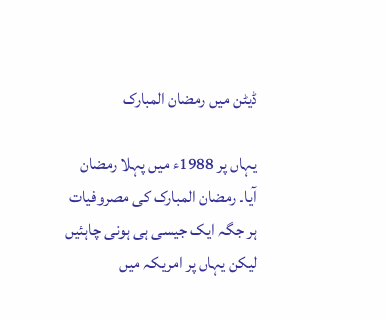ڈیٹن میں رمضان المبارک

یہاں پر 1988ء میں پہلا رمضان آیا۔ رمضان المبارک کی مصروفیات ہر جگہ ایک جیسی ہی ہونی چاہئیں لیکن یہاں پر امریکہ میں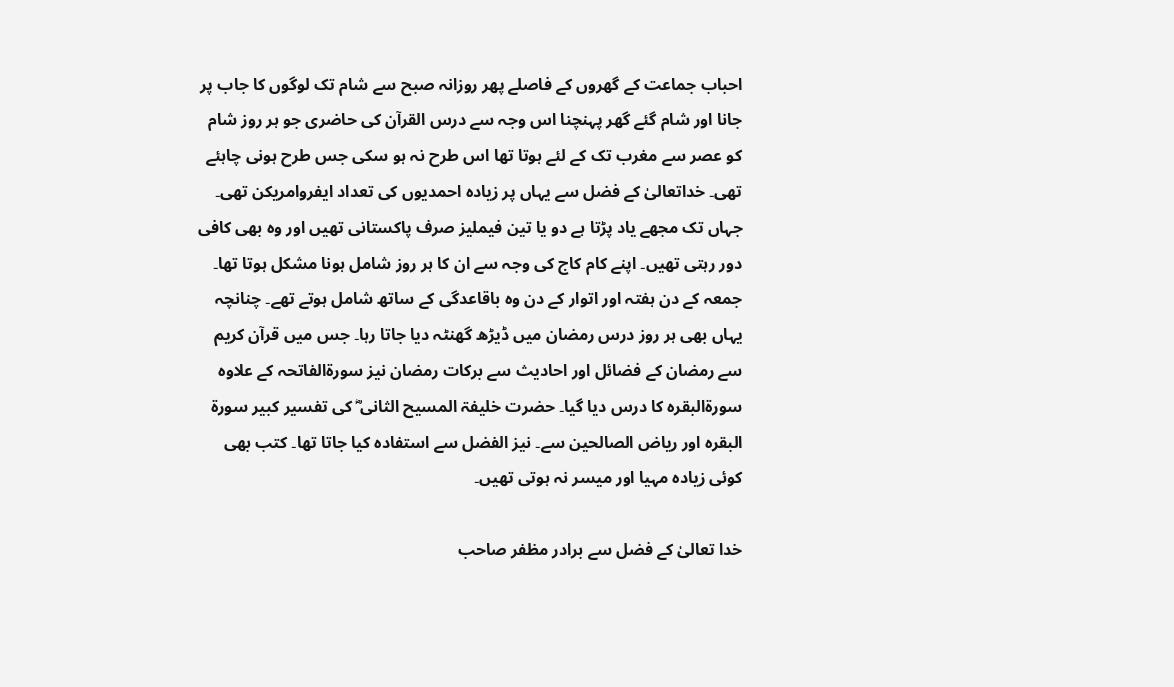احباب جماعت کے گھروں کے فاصلے پھر روزانہ صبح سے شام تک لوگوں کا جاب پر جانا اور شام گئے گھر پہنچنا اس وجہ سے درس القرآن کی حاضری جو ہر روز شام کو عصر سے مغرب تک کے لئے ہوتا تھا اس طرح نہ ہو سکی جس طرح ہونی چاہئے تھی۔ خداتعالیٰ کے فضل سے یہاں پر زیادہ احمدیوں کی تعداد ایفروامریکن تھی۔ جہاں تک مجھے یاد پڑتا ہے دو یا تین فیملیز صرف پاکستانی تھیں اور وہ بھی کافی دور رہتی تھیں۔ اپنے کام کاج کی وجہ سے ان کا ہر روز شامل ہونا مشکل ہوتا تھا۔ جمعہ کے دن ہفتہ اور اتوار کے دن وہ باقاعدگی کے ساتھ شامل ہوتے تھے۔ چنانچہ یہاں بھی ہر روز درس رمضان میں ڈیڑھ گھنٹہ دیا جاتا رہا۔ جس میں قرآن کریم سے رمضان کے فضائل اور احادیث سے برکات رمضان نیز سورۃالفاتحہ کے علاوہ سورۃالبقرہ کا درس دیا گیا۔ حضرت خلیفۃ المسیح الثانی ؓ کی تفسیر کبیر سورۃ البقرہ اور ریاض الصالحین سے۔ نیز الفضل سے استفادہ کیا جاتا تھا۔ کتب بھی کوئی زیادہ مہیا اور میسر نہ ہوتی تھیں۔

خدا تعالیٰ کے فضل سے برادر مظفر صاحب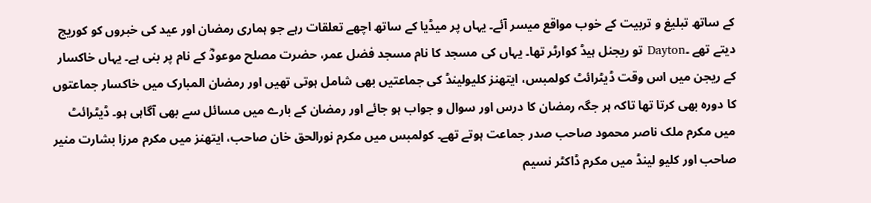کے ساتھ تبلیغ و تربیت کے خوب مواقع میسر آئے۔ یہاں پر میڈیا کے ساتھ اچھے تعلقات رہے جو ہماری رمضان اور عید کی خبروں کو کوریج دیتے تھے ۔Dayton تو ریجنل ہیڈ کوارٹر تھا۔ یہاں کی مسجد کا نام مسجد فضل عمر، حضرت مصلح موعودؓ کے نام پر بنی ہے۔ یہاں خاکسار کے ریجن میں اس وقت ڈیٹرائٹ کولمبس، ایتھنز کلیولینڈ کی جماعتیں بھی شامل ہوتی تھیں اور رمضان المبارک میں خاکسار جماعتوں کا دورہ بھی کرتا تھا تاکہ ہر جگہ رمضان کا درس اور سوال و جواب ہو جائے اور رمضان کے بارے میں مسائل سے بھی آگاہی ہو۔ ڈیٹرائٹ میں مکرم ملک ناصر محمود صاحب صدر جماعت ہوتے تھے۔ کولمبس میں مکرم نورالحق خان صاحب، ایتھنز میں مکرم مرزا بشارت منیر صاحب اور کلیو لینڈ میں مکرم ڈاکٹر نسیم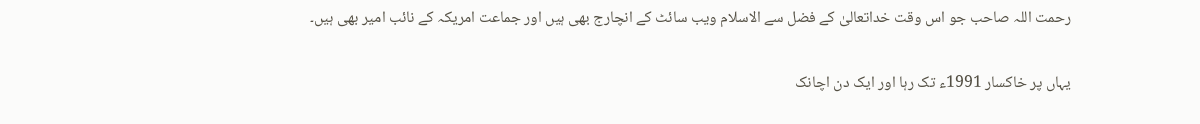رحمت اللہ صاحب جو اس وقت خداتعالیٰ کے فضل سے الاسلام ویب سائٹ کے انچارج بھی ہیں اور جماعت امریکہ کے نائب امیر بھی ہیں۔

یہاں پر خاکسار 1991ء تک رہا اور ایک دن اچانک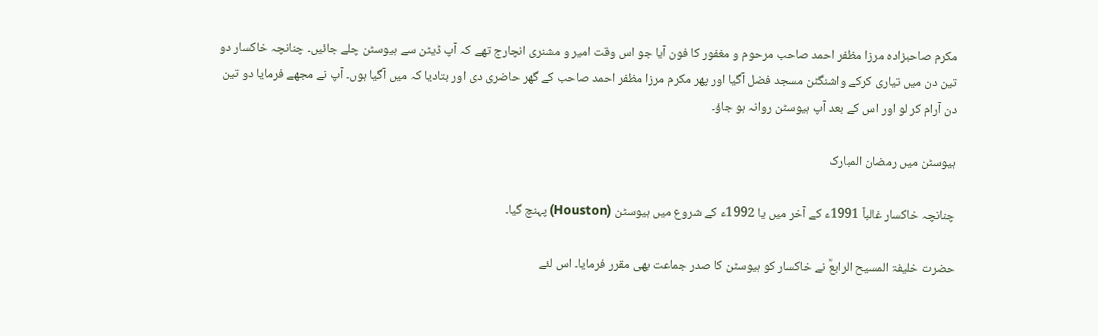مکرم صاحبزادہ مرزا مظفر احمد صاحب مرحوم و مغفور کا فون آیا جو اس وقت امیر و مشنری انچارج تھے کہ آپ ڈیٹن سے ہیوسٹن چلے جائیں۔ چنانچہ خاکسار دو تین دن میں تیاری کرکے واشنگٹن مسجد فضل آگیا اور پھر مکرم مرزا مظفر احمد صاحب کے گھر حاضری دی اور بتادیا کہ میں آگیا ہوں۔ آپ نے مجھے فرمایا دو تین دن آرام کر لو اور اس کے بعد آپ ہیوسٹن روانہ ہو جاؤ۔

ہیوسٹن میں رمضان المبارک

چنانچہ خاکسار غالباً 1991ء کے آخر میں یا 1992ء کے شروع میں ہیوسٹن (Houston) پہنچ گیا۔

حضرت خلیفۃ المسیح الرابعؒ نے خاکسار کو ہیوسٹن کا صدر جماعت بھی مقرر فرمایا۔ اس لئے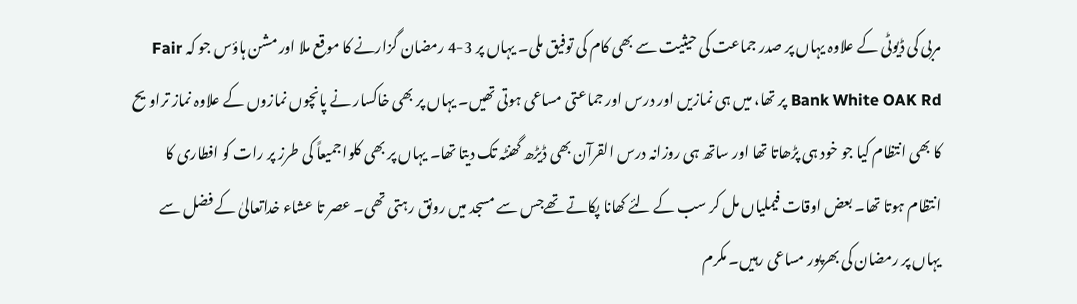مربی کی ڈیوٹی کے علاوہ یہاں پر صدر جماعت کی حیثیت سے بھی کام کی توفیق ملی۔ یہاں پر 3-4 رمضان گزارنے کا موقع ملا اور مشن ہاؤس جو کہ Fair Bank White OAK Rd پر تھا، میں ہی نمازیں اور درس اور جماعتی مساعی ہوتی تھیں۔ یہاں پر بھی خاکسار نے پانچوں نمازوں کے علاوہ نماز تراویح کا بھی انتظام کیا جو خود ہی پڑھاتا تھا اور ساتھ ہی روزانہ درس القرآن بھی ڈیڑھ گھنٹہ تک دیتا تھا۔ یہاں پر بھی کلواجمیعاً کی طرز پر رات کو افطاری کا انتظام ہوتا تھا۔ بعض اوقات فیملیاں مل کر سب کے لئے کھانا پکاتے تھےجس سے مسجد میں رونق رہتی تھی۔ عصر تا عشاء خداتعالیٰ کے فضل سے یہاں پر رمضان کی بھرپور مساعی رہیں۔ مکرم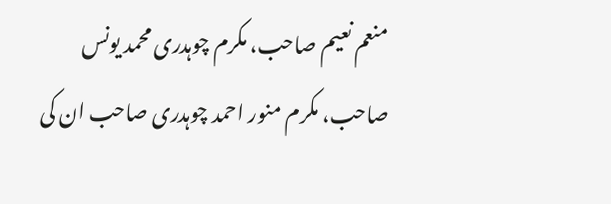منعم نعیم صاحب، مکرم چوہدری محمد یونس صاحب، مکرم منور احمد چوہدری صاحب ان کی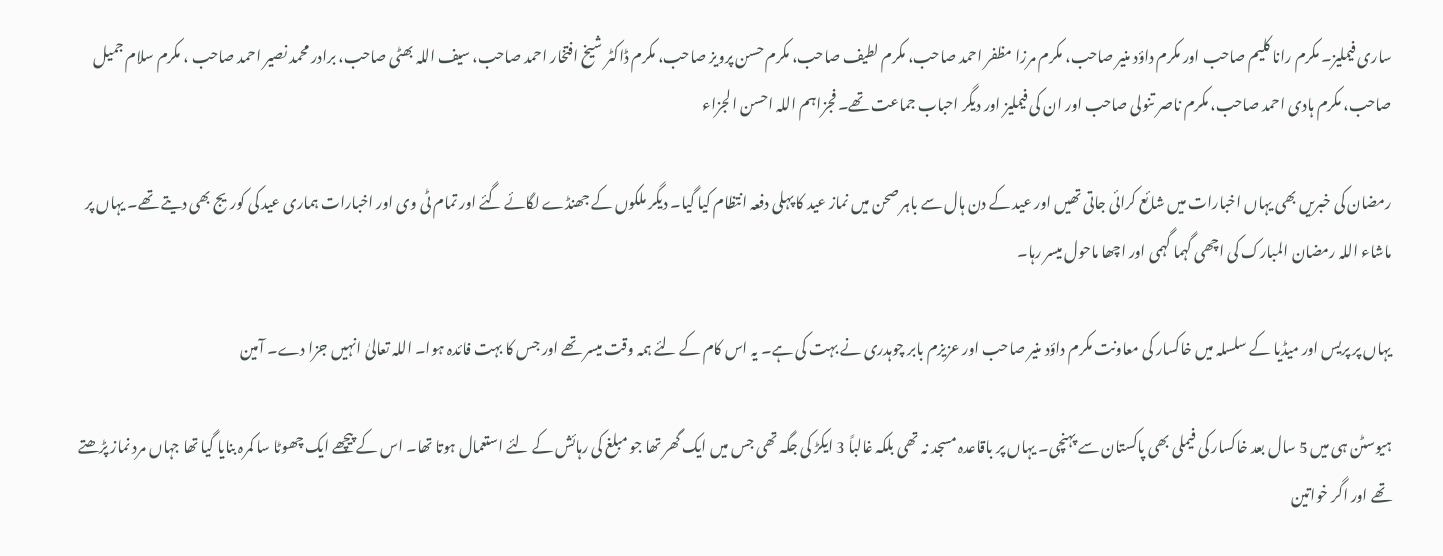ساری فیملیز۔ مکرم رانا کلیم صاحب اور مکرم داؤد منیر صاحب، مکرم مرزا مظفر احمد صاحب، مکرم لطیف صاحب، مکرم حسن پرویز صاحب، مکرم ڈاکٹر شیخ افتخار احمد صاحب، سیف اللہ بھٹی صاحب، برادر محمد نصیر احمد صاحب ، مکرم سلام جمیل صاحب، مکرم ہادی احمد صاحب، مکرم ناصر تنولی صاحب اور ان کی فیملیز اور دیگر احباب جماعت تھے۔ فجزاہم اللہ احسن الجزاء

رمضان کی خبریں بھی یہاں اخبارات میں شائع کرائی جاتی تھیں اور عید کے دن ہال سے باہر صحن میں نماز عید کا پہلی دفعہ انتظام کیا گیا۔ دیگر ملکوں کے جھنڈے لگائے گئے اور تمام ٹی وی اور اخبارات ہماری عید کی کوریج بھی دیتے تھے۔ یہاں پر ماشاء اللہ رمضان المبارک کی اچھی گہما گہمی اور اچھا ماحول میسر رہا۔

یہاں پر پریس اور میڈیا کے سلسلہ میں خاکسار کی معاونت مکرم داؤد منیر صاحب اور عزیزم بابر چوہدری نے بہت کی ہے۔ یہ اس کام کے لئے ہمہ وقت میسر تھے اور جس کا بہت فائدہ ہوا۔ اللہ تعالیٰ انہیں جزا دے۔ آمین

ہیوسٹن ہی میں 5 سال بعد خاکسار کی فیملی بھی پاکستان سے پہنچی۔ یہاں پر باقاعدہ مسجد نہ تھی بلکہ غالباً 3 ایکڑ کی جگہ تھی جس میں ایک گھر تھا جو مبلغ کی رہائش کے لئے استعمال ہوتا تھا۔ اس کے پیچھے ایک چھوٹا سا کمرہ بنایا گیا تھا جہاں مرد نماز پڑھتے تھے اور اگر خواتین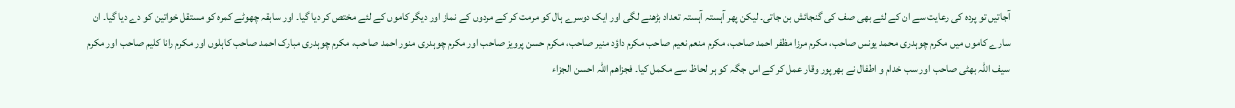آجاتیں تو پردہ کی رعایت سے ان کے لئے بھی صف کی گنجائش بن جاتی۔ لیکن پھر آہستہ آہستہ تعداد بڑھنے لگی اور ایک دوسرے ہال کو مرمت کر کے مردوں کے نماز اور دیگر کاموں کے لئے مختص کر دیا گیا۔ اور سابقہ چھوٹے کمرہ کو مستقل خواتین کو دے دیا گیا۔ ان سارے کاموں میں مکرم چوہدری محمد یونس صاحب، مکرم مرزا مظفر احمد صاحب، مکرم منعم نعیم صاحب مکرم داؤد منیر صاحب، مکرم حسن پرویز صاحب اور مکرم چوہدری منور احمد صاحب، مکرم چوہدری مبارک احمد صاحب کاہلوں اور مکرم رانا کلیم صاحب اور مکرم سیف اللہ بھٹی صاحب اور سب خدام و اطفال نے بھرپور وقار عمل کر کے اس جگہ کو ہر لحاظ سے مکمل کیا۔ فجزاھم اللہ احسن الجزاء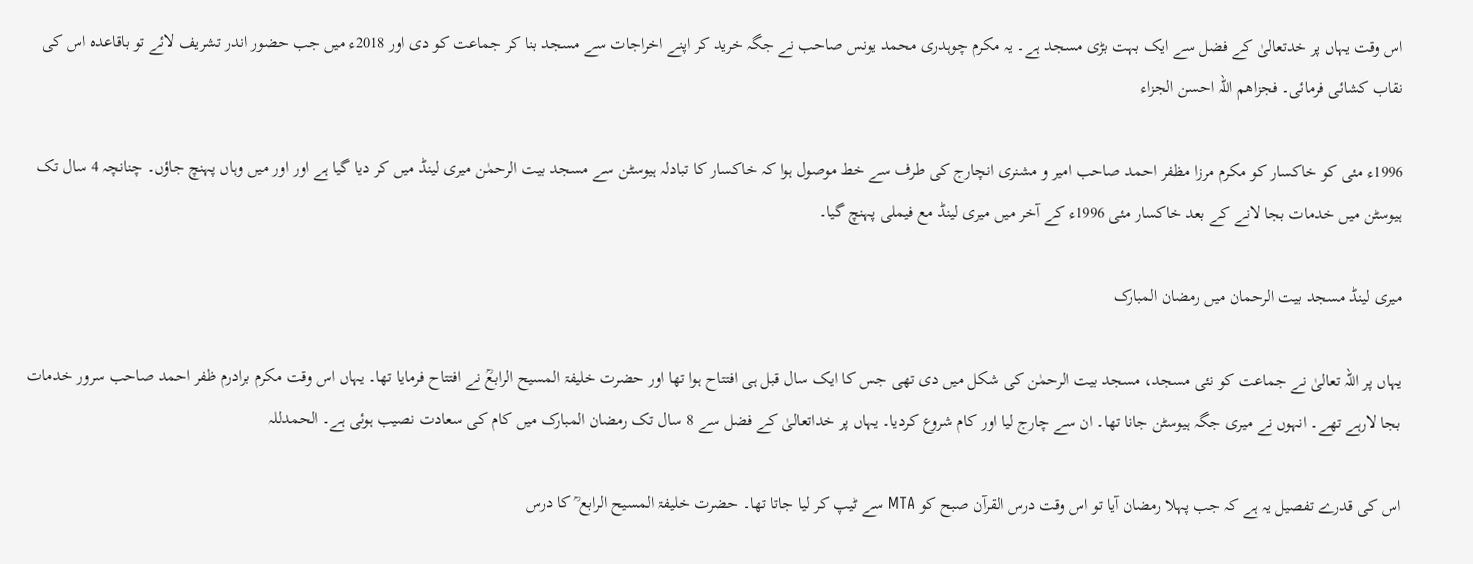اس وقت یہاں پر خدتعالیٰ کے فضل سے ایک بہت بڑی مسجد ہے۔ یہ مکرم چوہدری محمد یونس صاحب نے جگہ خرید کر اپنے اخراجات سے مسجد بنا کر جماعت کو دی اور 2018ء میں جب حضور اندر تشریف لائے تو باقاعدہ اس کی نقاب کشائی فرمائی۔ فجزاھم اللہ احسن الجزاء

1996ء مئی کو خاکسار کو مکرم مرزا مظفر احمد صاحب امیر و مشنری انچارج کی طرف سے خط موصول ہوا کہ خاکسار کا تبادلہ ہیوسٹن سے مسجد بیت الرحمٰن میری لینڈ میں کر دیا گیا ہے اور اور میں وہاں پہنچ جاؤں۔ چنانچہ 4 سال تک ہیوسٹن میں خدمات بجا لانے کے بعد خاکسار مئی 1996ء کے آخر میں میری لینڈ مع فیملی پہنچ گیا۔

میری لینڈ مسجد بیت الرحمان میں رمضان المبارک

یہاں پر اللہ تعالیٰ نے جماعت کو نئی مسجد، مسجد بیت الرحمٰن کی شکل میں دی تھی جس کا ایک سال قبل ہی افتتاح ہوا تھا اور حضرت خلیفۃ المسیح الرابعؒ نے افتتاح فرمایا تھا۔ یہاں اس وقت مکرم برادرم ظفر احمد صاحب سرور خدمات بجا لارہے تھے۔ انہوں نے میری جگہ ہیوسٹن جانا تھا۔ ان سے چارج لیا اور کام شروع کردیا۔ یہاں پر خداتعالیٰ کے فضل سے 8 سال تک رمضان المبارک میں کام کی سعادت نصیب ہوئی ہے۔ الحمدللہ

اس کی قدرے تفصیل یہ ہے کہ جب پہلا رمضان آیا تو اس وقت درس القرآن صبح کو MTA سے ٹیپ کر لیا جاتا تھا۔ حضرت خلیفۃ المسیح الرابع ؒ کا درس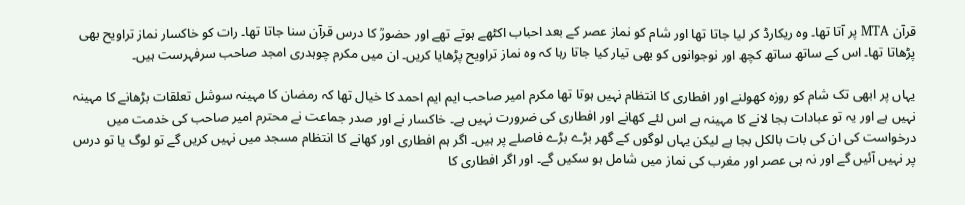قرآن MTA پر آتا تھا۔ وہ ریکارڈ کر لیا جاتا تھا اور شام کو نماز عصر کے بعد احباب اکٹھے ہوتے تھے اور حضورؒ کا درس قرآن سنا جاتا تھا۔ رات کو خاکسار نماز تراویح بھی پڑھاتا تھا۔ اس کے ساتھ ساتھ کچھ اور نوجوانوں کو بھی تیار کیا جاتا رہا کہ وہ نماز تراویح پڑھایا کریں۔ ان میں مکرم چوہدری امجد صاحب سرفہرست ہیں۔

یہاں پر ابھی تک شام کو روزہ کھولنے اور افطاری کا انتظام نہیں ہوتا تھا مکرم امیر صاحب ایم ایم احمد کا خیال تھا کہ رمضان کا مہینہ سوشل تعلقات بڑھانے کا مہینہ نہیں ہے اور یہ تو عبادات بجا لانے کا مہینہ ہے اس لئے کھانے اور افطاری کی ضرورت نہیں ہے۔ خاکسار نے اور صدر جماعت نے محترم امیر صاحب کی خدمت میں درخواست کی ان کی بات بالکل بجا ہے لیکن یہاں لوگوں کے گھر بڑے بڑے فاصلے پر ہیں۔ اگر ہم افطاری اور کھانے کا انتظام مسجد میں نہیں کریں گے تو لوگ یا تو درس پر نہیں آئیں گے اور نہ ہی عصر اور مغرب کی نماز میں شامل ہو سکیں گے۔ اور اگر افطاری کا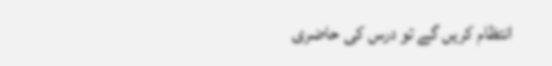انتظام کریں گے تو درس کی حاضری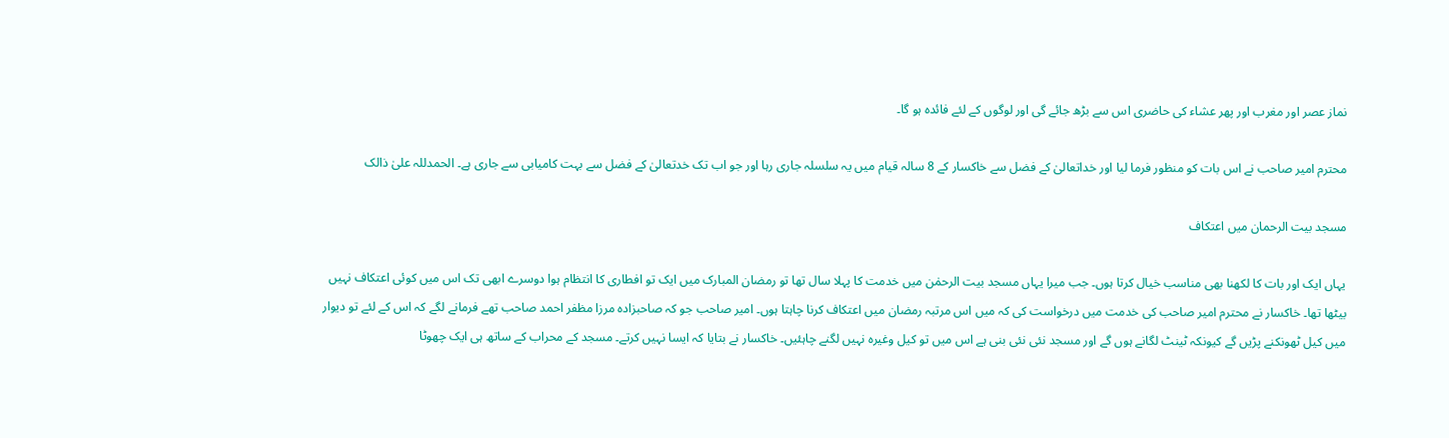نماز عصر اور مغرب اور پھر عشاء کی حاضری اس سے بڑھ جائے گی اور لوگوں کے لئے فائدہ ہو گا۔

محترم امیر صاحب نے اس بات کو منظور فرما لیا اور خداتعالیٰ کے فضل سے خاکسار کے 8 سالہ قیام میں یہ سلسلہ جاری رہا اور جو اب تک خدتعالیٰ کے فضل سے بہت کامیابی سے جاری ہے۔ الحمدللہ علیٰ ذالک

مسجد بیت الرحمان میں اعتکاف

یہاں ایک اور بات کا لکھنا بھی مناسب خیال کرتا ہوں۔ جب میرا یہاں مسجد بیت الرحمٰن میں خدمت کا پہلا سال تھا تو رمضان المبارک میں ایک تو افطاری کا انتظام ہوا دوسرے ابھی تک اس میں کوئی اعتکاف نہیں بیٹھا تھا۔ خاکسار نے محترم امیر صاحب کی خدمت میں درخواست کی کہ میں اس مرتبہ رمضان میں اعتکاف کرنا چاہتا ہوں۔ امیر صاحب جو کہ صاحبزادہ مرزا مظفر احمد صاحب تھے فرمانے لگے کہ اس کے لئے تو دیوار میں کیل ٹھونکنے پڑیں گے کیونکہ ٹینٹ لگانے ہوں گے اور مسجد نئی نئی بنی ہے اس میں تو کیل وغیرہ نہیں لگنے چاہئیں۔ خاکسار نے بتایا کہ ایسا نہیں کرتے۔ مسجد کے محراب کے ساتھ ہی ایک چھوٹا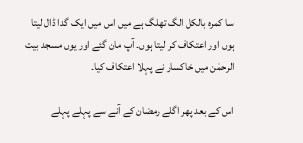سا کمرہ بالکل الگ تھلگ ہے میں اس میں ایک گدا ڈال لیتا ہوں اور اعتکاف کر لیتا ہوں۔ آپ مان گئے اور یوں مسجد بیت الرحمٰن میں خاکسار نے پہلا اعتکاف کیا۔

اس کے بعد پھر اگلے رمضان کے آنے سے پہلے پہلے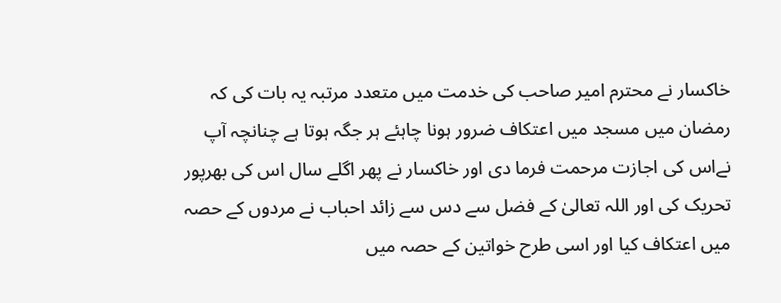خاکسار نے محترم امیر صاحب کی خدمت میں متعدد مرتبہ یہ بات کی کہ رمضان میں مسجد میں اعتکاف ضرور ہونا چاہئے ہر جگہ ہوتا ہے چنانچہ آپ نےاس کی اجازت مرحمت فرما دی اور خاکسار نے پھر اگلے سال اس کی بھرپور تحریک کی اور اللہ تعالیٰ کے فضل سے دس سے زائد احباب نے مردوں کے حصہ میں اعتکاف کیا اور اسی طرح خواتین کے حصہ میں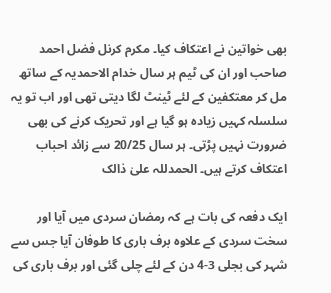بھی خواتین نے اعتکاف کیا۔ مکرم کرنل فضل احمد صاحب اور ان کی ٹیم ہر سال خدام الاحمدیہ کے ساتھ مل کر معتکفین کے لئے ٹینٹ لگا دیتی تھی اور اب تو یہ سلسلہ کہیں زیادہ ہو گیا ہے اور تحریک کرنے کی بھی ضرورت نہیں پڑتی۔ ہر سال 20/25 سے زائد احباب اعتکاف کرتے ہیں۔ الحمدللہ علیٰ ذالک

ایک دفعہ کی بات ہے کہ رمضان سردی میں آیا اور سخت سردی کے علاوہ برف باری کا طوفان آیا جس سے شہر کی بجلی 3-4 دن کے لئے چلی گئی اور برف باری کی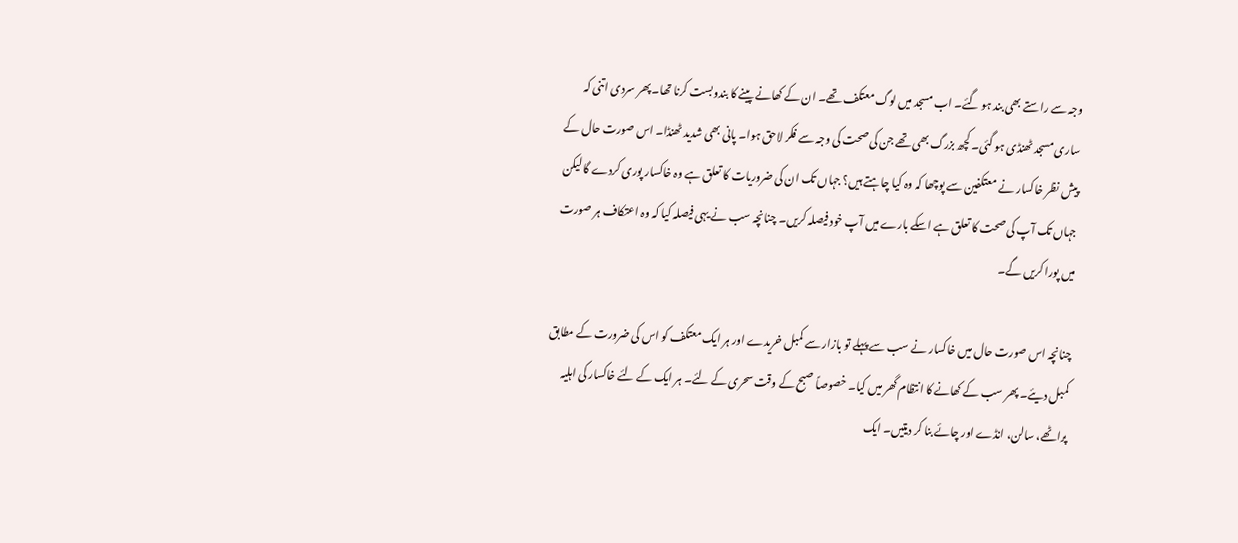وجہ سے راستے بھی بند ہو گئے۔ اب مسجد میں لوگ معتکف تھے۔ ان کے کھانے پینے کا بندوبست کرنا تھا۔ پھر سردی اتنی کہ ساری مسجد ٹھنڈی ہو گئی۔ کچھ بزرگ بھی تھے جن کی صحت کی وجہ سے فکر لاحق ہوا۔ پانی بھی شدید ٹھنڈا۔ اس صورت حال کے پیش نظر خاکسار نے معتکفین سے پوچھا کہ وہ کیا چاہتے ہیں؟ جہاں تک ان کی ضروریات کا تعلق ہے وہ خاکسار پوری کردے گا لیکن جہاں تک آپ کی صحت کا تعلق ہے اسکے بارے میں آپ خود فیصلہ کریں۔ چنانچہ سب نے یہی فیصلہ کیا کہ وہ اعتکاف ہر صورت میں پورا کریں گے۔

چنانچہ اس صورت حال میں خاکسار نے سب سے پہلے تو بازار سے کمبل خریدے اور ہر ایک معتکف کو اس کی ضرورت کے مطابق کمبل دیئے۔ پھر سب کے کھانے کا انتظام گھر میں کیا۔ خصوصاً صبح کے وقت سحری کے لئے۔ ہر ایک کے لئے خاکسار کی اہلیہ پراٹھے، سالن، انڈے اور چائے بنا کر دیتیں۔ ایک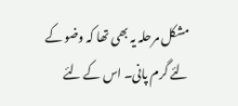مشکل مرحلہ یہ بھی تھا کہ وضو کے لئے گرم پانی۔ اس کے لئے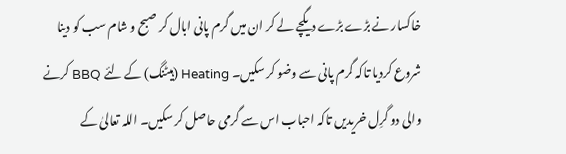خاکسار نے بڑے بڑے دیگچے لے کر ان میں گرم پانی ابال کر صبح و شام سب کو دینا شروع کردیا تاکہ گرم پانی سے وضو کر سکیں۔ Heating (ہیٹنگ) کے لئے BBQ کرنے والی دو گرِل خریدیں تاکہ احباب اس سے گرمی حاصل کر سکیں۔ اللہ تعالیٰ کے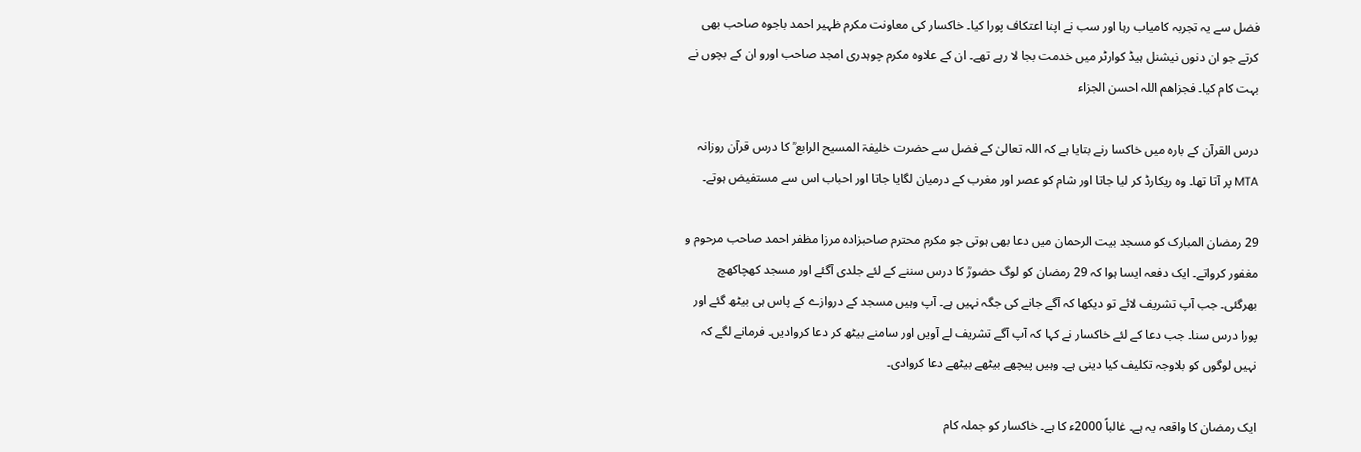فضل سے یہ تجربہ کامیاب رہا اور سب نے اپنا اعتکاف پورا کیا۔ خاکسار کی معاونت مکرم ظہیر احمد باجوہ صاحب بھی کرتے جو ان دنوں نیشنل ہیڈ کوارٹر میں خدمت بجا لا رہے تھے۔ ان کے علاوہ مکرم چوہدری امجد صاحب اورو ان کے بچوں نے بہت کام کیا۔ فجزاھم اللہ احسن الجزاء

درس القرآن کے بارہ میں خاکسا رنے بتایا ہے کہ اللہ تعالیٰ کے فضل سے حضرت خلیفۃ المسیح الرابع ؒ کا درس قرآن روزانہ MTA پر آتا تھا۔ وہ ریکارڈ کر لیا جاتا اور شام کو عصر اور مغرب کے درمیان لگایا جاتا اور احباب اس سے مستفیض ہوتے۔

29 رمضان المبارک کو مسجد بیت الرحمان میں دعا بھی ہوتی جو مکرم محترم صاحبزادہ مرزا مظفر احمد صاحب مرحوم و مغفور کرواتے۔ ایک دفعہ ایسا ہوا کہ 29 رمضان کو لوگ حضورؒ کا درس سننے کے لئے جلدی آگئے اور مسجد کھچاکھچ بھرگئی۔ جب آپ تشریف لائے تو دیکھا کہ آگے جانے کی جگہ نہیں ہے۔ آپ وہیں مسجد کے دروازے کے پاس ہی بیٹھ گئے اور پورا درس سنا۔ جب دعا کے لئے خاکسار نے کہا کہ آپ آگے تشریف لے آویں اور سامنے بیٹھ کر دعا کروادیں۔ فرمانے لگے کہ نہیں لوگوں کو بلاوجہ تکلیف کیا دینی ہے۔ وہیں پیچھے بیٹھے بیٹھے دعا کروادی۔

ایک رمضان کا واقعہ یہ ہے۔ غالباً 2000ء کا ہے۔ خاکسار کو جملہ کام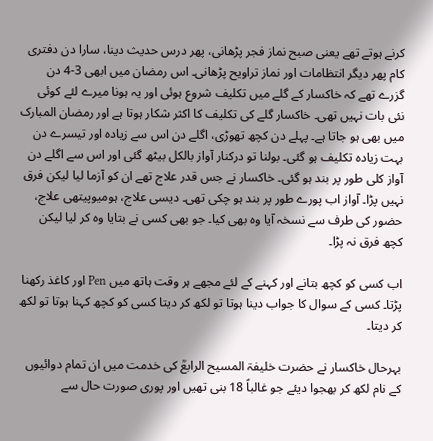کرنے ہوتے تھے یعنی صبح نماز فجر پڑھانی، پھر درس حدیث دینا، سارا دن دفتری کام پھر دیگر انتظامات اور نماز تراویح پڑھانی۔ اس رمضان میں ابھی 3-4 دن گزرے تھے کہ خاکسار کے گلے میں تکلیف شروع ہوئی اور یہ ہونا میرے لئے کوئی نئی بات نہیں تھی۔ خاکسار گلے کی تکلیف کا اکثر شکار ہوتا ہے اور رمضان المبارک میں بھی ہو جاتا ہے۔ پہلے دن کچھ تھوڑی، اگلے دن اس سے زیادہ اور تیسرے دن بہت زیادہ تکلیف ہو گئی۔ بولنا تو درکنار آواز بالکل بیٹھ گئی اور اس سے اگلے دن آواز کلی طور پر بند ہو گئی۔ خاکسار نے جس قدر علاج تھے ان کو آزما لیا لیکن فرق نہیں پڑا۔ آواز اب پورے طور پر بند ہو چکی تھی۔ دیسی علاج، ہومیوپیتھی علاج، حضور کی طرف سے نسخہ آیا وہ بھی کیا۔ جو بھی کسی نے بتایا وہ کر لیا لیکن کچھ فرق نہ پڑا۔

اب کسی کو کچھ بتانے اور کہنے کے لئے مجھے ہر وقت ہاتھ میں Pen اور کاغذ رکھنا پڑتا۔ کسی کے سوال کا جواب دینا ہوتا تو لکھ کر دیتا کسی کو کچھ کہنا ہوتا تو لکھ کر دیتا۔

بہرحال خاکسار نے حضرت خلیفۃ المسیح الرابعؒ کی خدمت میں ان تمام دوائیوں کے نام لکھ کر بھجوا دیئے جو غالباً 18 بنی تھیں اور پوری صورت حال سے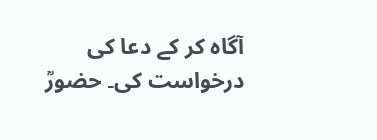آگاہ کر کے دعا کی درخواست کی۔ حضورؒ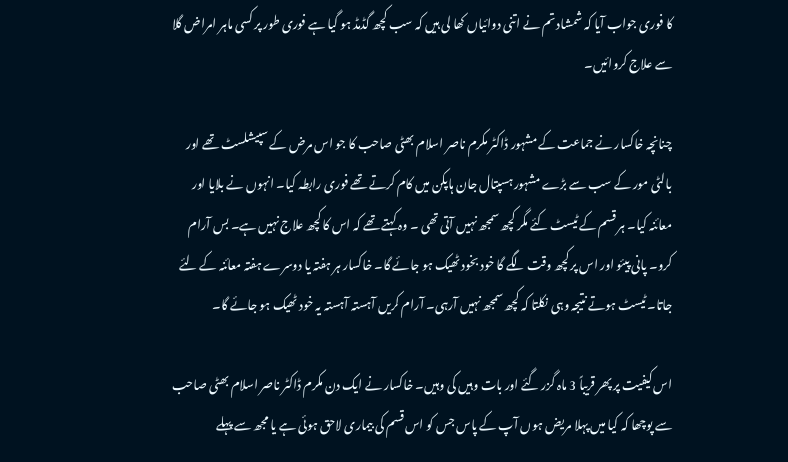کا فوری جواب آیا کہ شمشاد تم نے اتنی دوائیاں کھا لی ہیں کہ سب کچھ گڈمڈ ہو گیا ہے فوری طور پر کسی ماہر امراض گلا سے علاج کروائیں۔

چنانچہ خاکسار نے جماعت کے مشہور ڈاکٹر مکرم ناصر اسلام بھٹی صاحب کا جو اس مرض کے سپیشلسٹ تھے اور بالٹی مور کے سب سے بڑے مشہور ہسپتال جان ہاپکن میں کام کرتے تھے فوری رابطہ کیا۔ انہوں نے بلایا اور معائنہ کیا۔ ہر قسم کے ٹیسٹ کئے مگر کچھ سمجھ نہیں آتی تھی ۔ وہ کہتے تھے کہ اس کا کچھ علاج نہیں ہے۔ بس آرام کرو۔ پانی پیئو اور اس پر کچھ وقت لگے گا خود بخود ٹھیک ہو جائے گا۔ خاکسار ہر ہفتہ یا دوسرے ہفتہ معائنہ کے لئے جاتا۔ ٹیسٹ ہوتے نتیجہ وہی نکلتا کہ کچھ سمجھ نہیں آرہی۔ آرام کریں آہستہ آہستہ یہ خود ٹھیک ہو جائے گا۔

اس کیفیت پر پھر قریباً 3 ماہ گزر گئے اور بات وہیں کی وہیں۔ خاکسار نے ایک دن مکرم ڈاکٹر ناصر اسلام بھٹی صاحب سے پوچھا کہ کیا میں پہلا مریض ہوں آپ کے پاس جس کو اس قسم کی بیماری لاحق ہوئی ہے یا مجھ سے پہلے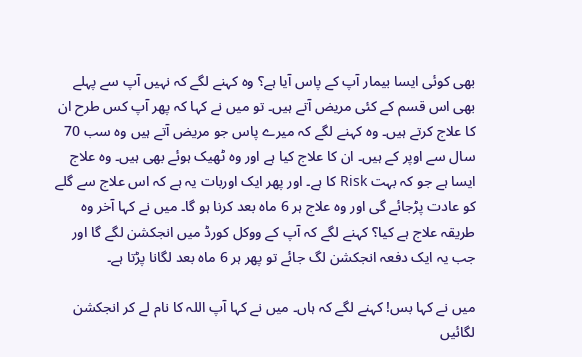بھی کوئی ایسا بیمار آپ کے پاس آیا ہے؟ وہ کہنے لگے کہ نہیں آپ سے پہلے بھی اس قسم کے کئی مریض آتے ہیں۔ تو میں نے کہا کہ پھر آپ کس طرح ان کا علاج کرتے ہیں۔ وہ کہنے لگے کہ میرے پاس جو مریض آتے ہیں وہ سب 70 سال سے اوپر کے ہیں۔ ان کا علاج کیا ہے اور وہ ٹھیک ہوئے بھی ہیں۔ وہ علاج ایسا ہے جو کہ بہت Risk کا ہے۔ اور پھر ایک اوربات یہ ہے کہ اس علاج سے گلے کو عادت پڑجائے گی اور وہ علاج ہر 6 ماہ بعد کرنا ہو گا۔ میں نے کہا آخر وہ طریقہ علاج ہے کیا؟ کہنے لگے کہ آپ کے ووکل کورڈ میں انجکشن لگے گا اور جب یہ ایک دفعہ انجکشن لگ جائے تو پھر ہر 6 ماہ بعد لگانا پڑتا ہے۔

میں نے کہا بس! کہنے لگے کہ ہاں۔ میں نے کہا آپ اللہ کا نام لے کر انجکشن لگائیں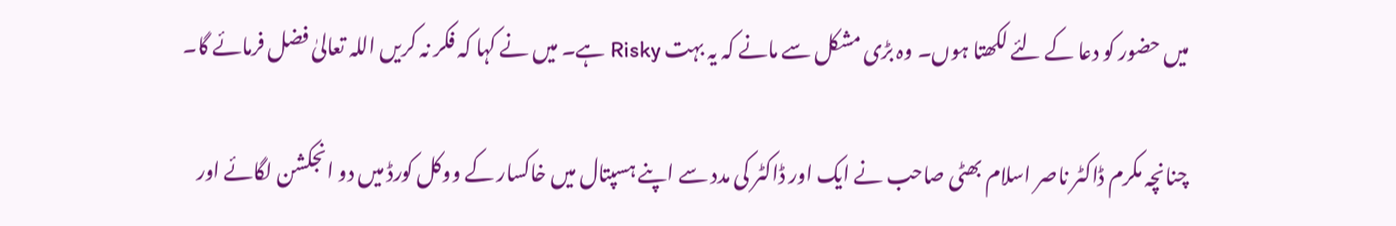میں حضور کو دعا کے لئے لکھتا ہوں۔ وہ بڑی مشکل سے مانے کہ یہ بہت Risky ہے۔ میں نے کہا کہ فکر نہ کریں اللہ تعالیٰ فضل فرمائے گا۔

چنانچہ مکرم ڈاکٹر ناصر اسلام بھٹی صاحب نے ایک اور ڈاکٹر کی مدد سے اپنے ہسپتال میں خاکسار کے ووکل کورڈ میں دو انجکشن لگائے اور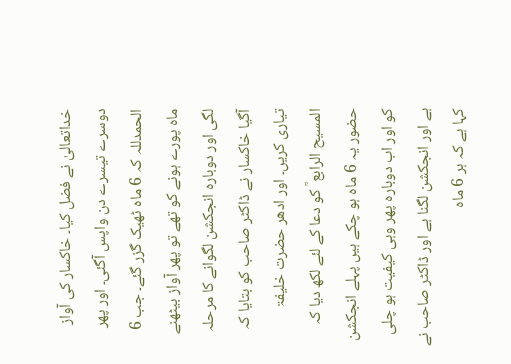خداتعالیٰ نے فضل کیا۔ خاکسار کی آواز دوسرے تیسرے دن واپس آگئی۔ اور پھر الحمدللہ کہ 6 ماہ ٹھیک گزر گئے۔ جب 6 ماہ پورے ہونے کو تھے تو پھر آواز بیٹھنے لگی اور دوبارہ انجکشن لگوانے کا مرحلہ آگیا خاکسار نے ڈاکٹر صاحب کو بتایا کہ تیاری کریں۔ اور ادھر حضرت خلیفۃ المسیح الرابع ؒ کو دعا کے لئے لکھ دیا کہ حضور یہ 6 ماہ ہو چکے ہیں پہلے انجکشن کو اور اب دوبارہ پھر وہی کیفیت ہو چلی ہے اور انجکشن لگنا ہے اور ڈاکٹر صاحب نے کہا ہے کہ ہر 6 ماہ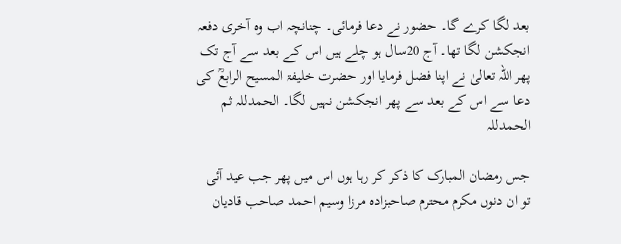بعد لگا کرے گا۔ حضور نے دعا فرمائی۔ چنانچہ اب وہ آخری دفعہ انجکشن لگا تھا۔ آج 20سال ہو چلے ہیں اس کے بعد سے آج تک پھر اللہ تعالیٰ نے اپنا فضل فرمایا اور حضرت خلیفۃ المسیح الرابعؒ کی دعا سے اس کے بعد سے پھر انجکشن نہیں لگا۔ الحمدللہ ثم الحمدللہ

جس رمضان المبارک کا ذکر کر رہا ہوں اس میں پھر جب عید آئی تو ان دنوں مکرم محترم صاحبزادہ مرزا وسیم احمد صاحب قادیان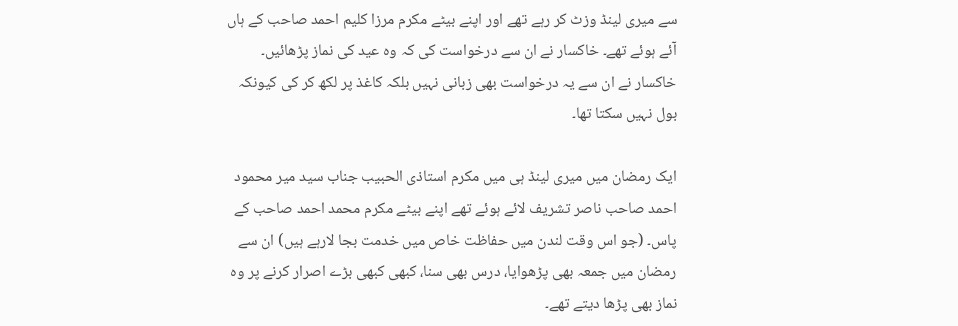سے میری لینڈ وزٹ کر رہے تھے اور اپنے بیٹے مکرم مرزا کلیم احمد صاحب کے ہاں آئے ہوئے تھے۔ خاکسار نے ان سے درخواست کی کہ وہ عید کی نماز پڑھائیں۔ خاکسار نے ان سے یہ درخواست بھی زبانی نہیں بلکہ کاغذ پر لکھ کر کی کیونکہ بول نہیں سکتا تھا۔

ایک رمضان میں میری لینڈ ہی میں مکرم استاذی الحبیب جناب سید میر محمود احمد صاحب ناصر تشریف لائے ہوئے تھے اپنے بیٹے مکرم محمد احمد صاحب کے پاس۔ (جو اس وقت لندن میں حفاظت خاص میں خدمت بجا لارہے ہیں) ان سے رمضان میں جمعہ بھی پڑھوایا، درس بھی سنا، کبھی کبھی بڑے اصرار کرنے پر وہ نماز بھی پڑھا دیتے تھے۔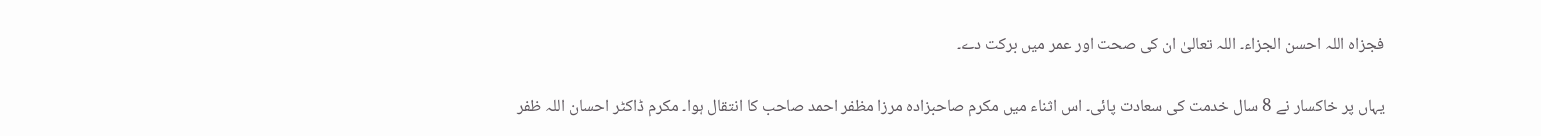فجزاہ اللہ احسن الجزاء۔ اللہ تعالیٰ ان کی صحت اور عمر میں برکت دے۔

یہاں پر خاکسار نے 8 سال خدمت کی سعادت پائی۔ اس اثناء میں مکرم صاحبزادہ مرزا مظفر احمد صاحب کا انتقال ہوا۔ مکرم ڈاکٹر احسان اللہ ظفر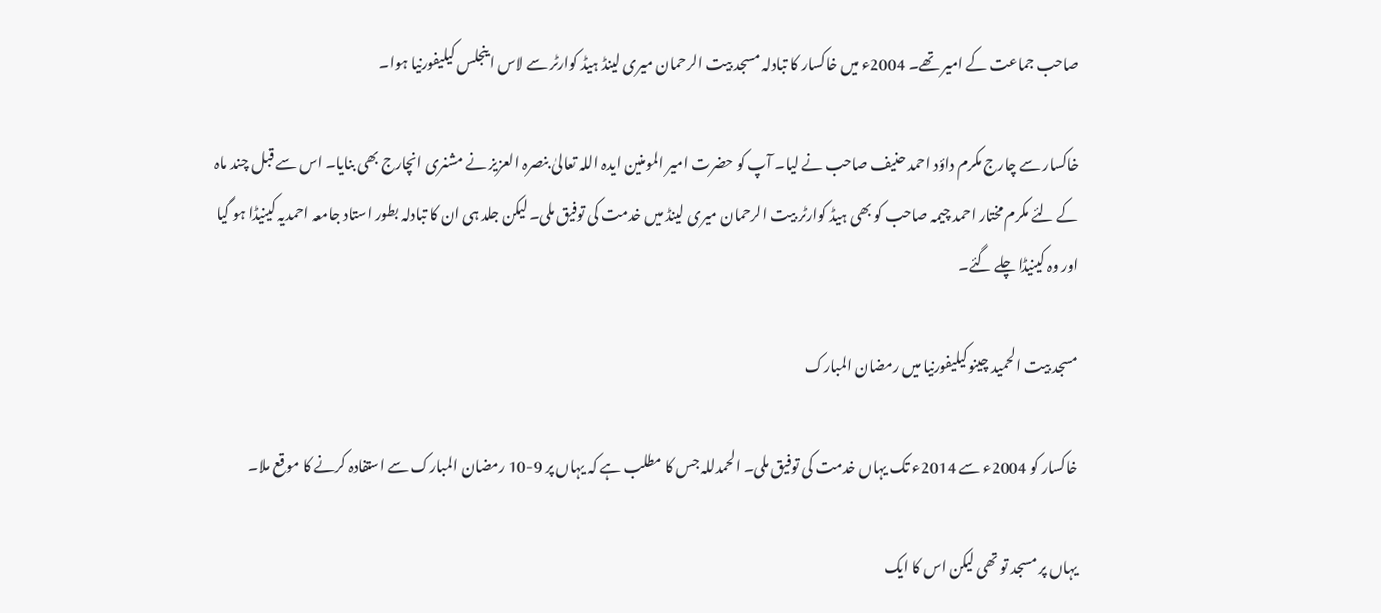صاحب جماعت کے امیر تھے۔ 2004ء میں خاکسار کا تبادلہ مسجد بیت الرحمان میری لینڈ ہیڈ کوارٹر سے لاس اینجلس کیلیفورنیا ہوا۔

خاکسار سے چارج مکرم داؤد احمد حنیف صاحب نے لیا۔ آپ کو حضرت امیر المومنین ایدہ اللہ تعالیٰ بنصرہ العزیز نے مشنری انچارج بھی بنایا۔ اس سے قبل چند ماہ کے لئے مکرم مختار احمد چیمہ صاحب کو بھی ہیڈ کوارٹر بیت الرحمان میری لینڈ میں خدمت کی توفیق ملی۔ لیکن جلد ہی ان کا تبادلہ بطور استاد جامعہ احمدیہ کینیڈا ہو گیا اور وہ کینیڈا چلے گئے۔

مسجد بیت الحمید چینوکیلیفورنیا میں رمضان المبارک

خاکسار کو 2004ء سے 2014ء تک یہاں خدمت کی توفیق ملی۔ الحمدللہ جس کا مطلب ہے کہ یہاں پر 9-10 رمضان المبارک سے استفادہ کرنے کا موقع ملا۔

یہاں پر مسجد تو تھی لیکن اس کا ایک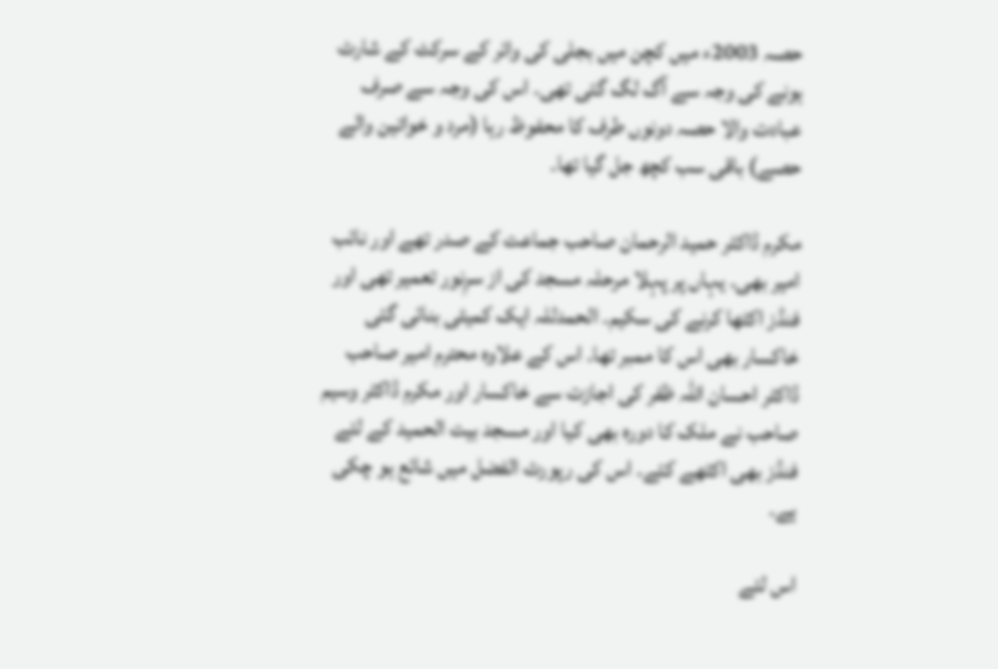حصہ 2003ء میں کچن میں بجلی کی وائر کے سرکٹ کے شارٹ ہونے کی وجہ سے آگ لگ گئی تھی۔ اس کی وجہ سے صرف عبادت والا حصہ دونوں طرف کا محفوظ رہا (مرد و خواتین والے حصے) باقی سب کچھ جل گیا تھا۔

مکرم ڈاکٹر حمید الرحمان صاحب جماعت کے صدر تھے اور نائب امیر بھی۔ یہاں پر پہلا مرحلہ مسجد کی از سرِنور تعمیر تھی اور فنڈز اکٹھا کرنے کی سکیم۔ الحمدللہ ایک کمیٹی بنائی گئی خاکسار بھی اس کا ممبر تھا۔ اس کے علاوہ محترم امیر صاحب ڈاکٹر احسان اللہ ظفر کی اجازت سے خاکسار اور مکرم ڈاکٹر وسیم صاحب نے ملک کا دورہ بھی کیا اور مسجد بیت الحمید کے لئے فنڈز بھی اکٹھے کئے۔ اس کی رپورٹ الفضل میں شائع ہو چکی ہے۔

اس لئے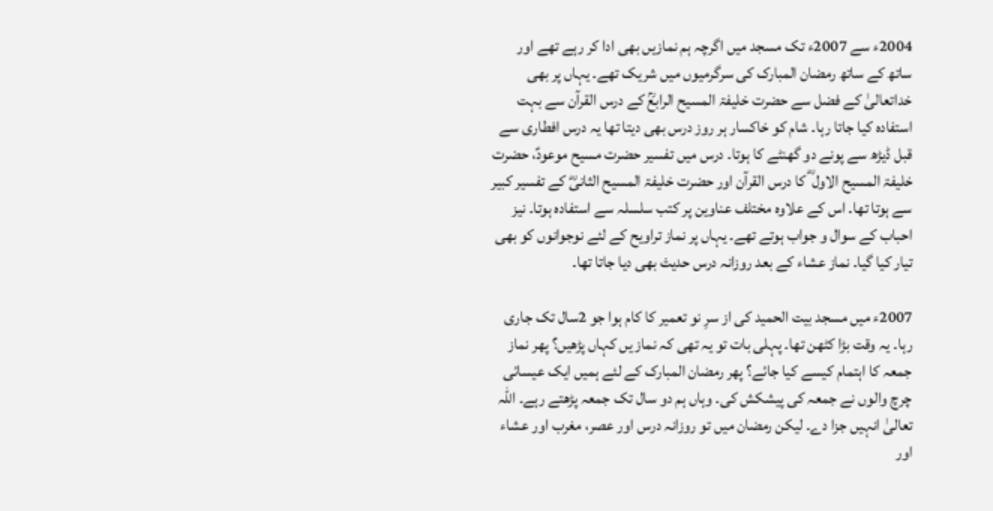2004ء سے 2007ء تک مسجد میں اگرچہ ہم نمازیں بھی ادا کر رہے تھے اور ساتھ کے ساتھ رمضان المبارک کی سرگرمیوں میں شریک تھے۔ یہاں پر بھی خداتعالیٰ کے فضل سے حضرت خلیفۃ المسیح الرابعؒ کے درس القرآن سے بہت استفادہ کیا جاتا رہا۔ شام کو خاکسار ہر روز درس بھی دیتا تھا یہ درس افطاری سے قبل ڈیڑھ سے پونے دو گھنٹے کا ہوتا۔ درس میں تفسیر حضرت مسیح موعودؑ، حضرت خلیفۃ المسیح الاول ؓ کا درس القرآن اور حضرت خلیفۃ المسیح الثانیؓ کے تفسیر کبیر سے ہوتا تھا۔ اس کے علاوہ مختلف عناوین پر کتب سلسلہ سے استفادہ ہوتا۔ نیز احباب کے سوال و جواب ہوتے تھے۔ یہاں پر نماز تراویح کے لئے نوجوانوں کو بھی تیار کیا گیا۔ نماز عشاء کے بعد روزانہ درس حدیث بھی دیا جاتا تھا۔

2007ء میں مسجد بیت الحمید کی از سرِ نو تعمیر کا کام ہوا جو 2سال تک جاری رہا۔ یہ وقت بڑا کٹھن تھا۔ پہلی بات تو یہ تھی کہ نماز یں کہاں پڑھیں؟ پھر نماز جمعہ کا اہتمام کیسے کیا جائے؟ پھر رمضان المبارک کے لئے ہمیں ایک عیسائی چرچ والوں نے جمعہ کی پیشکش کی۔ وہاں ہم دو سال تک جمعہ پڑھتے رہے۔ اللہ تعالیٰ انہیں جزا دے۔ لیکن رمضان میں تو روزانہ درس اور عصر، مغرب اور عشاء اور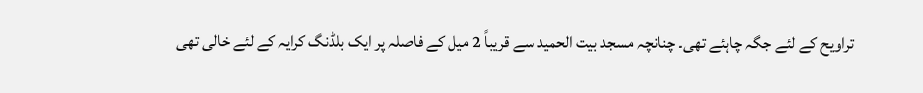تراویح کے لئے جگہ چاہئے تھی۔ چنانچہ مسجد بیت الحمید سے قریباً 2 میل کے فاصلہ پر ایک بلڈنگ کرایہ کے لئے خالی تھی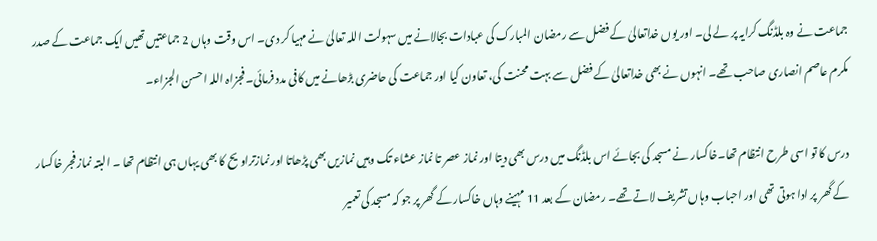جماعت نے وہ بلڈنگ کرایہ پر لے لی۔ اور یوں خداتعالیٰ کے فضل سے رمضان المبارک کی عبادات بجالانے میں سہولت اللہ تعالیٰ نے مہیا کر دی۔ اس وقت وہاں 2 جماعتیں تھیں ایک جماعت کے صدر مکرم عاصم انصاری صاحب تھے۔ انہوں نے بھی خداتعالیٰ کے فضل سے بہت محنت کی، تعاون کیا اور جماعت کی حاضری بڑھانے میں کافی مدد فرمائی۔ فجزاہ اللہ احسن الجزاء۔

درس کا تو اسی طرح انتظام تھا۔خاکسار نے مسجد کی بجائے اس بلڈنگ میں درس بھی دیتا اور نماز عصر تا نماز عشاء تک وہیں نمازیں بھی پڑھاتا اور نمازتراویح کا بھی یہاں ہی انتظام تھا ۔ البتہ نماز فجر خاکسار کے گھر پر ادا ہوتی تھی اور احباب وہاں تشریف لاتے تھے۔ رمضان کے بعد 11 مہینے وہاں خاکسار کے گھر پر جو کہ مسجد کی تعمیر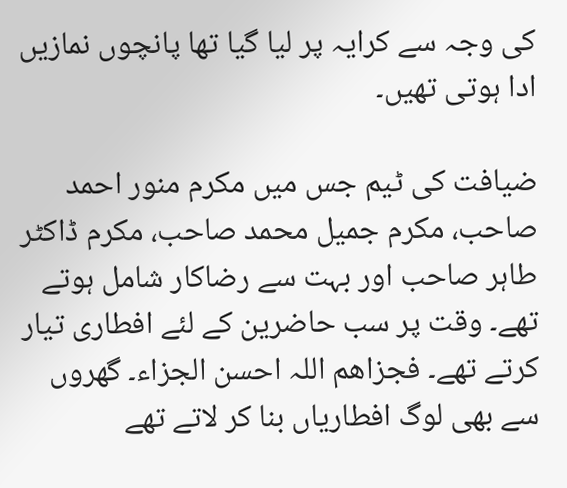کی وجہ سے کرایہ پر لیا گیا تھا پانچوں نمازیں ادا ہوتی تھیں۔

ضیافت کی ٹیم جس میں مکرم منور احمد صاحب، مکرم جمیل محمد صاحب، مکرم ڈاکٹر طاہر صاحب اور بہت سے رضاکار شامل ہوتے تھے۔ وقت پر سب حاضرین کے لئے افطاری تیار کرتے تھے۔ فجزاھم اللہ احسن الجزاء۔ گھروں سے بھی لوگ افطاریاں بنا کر لاتے تھے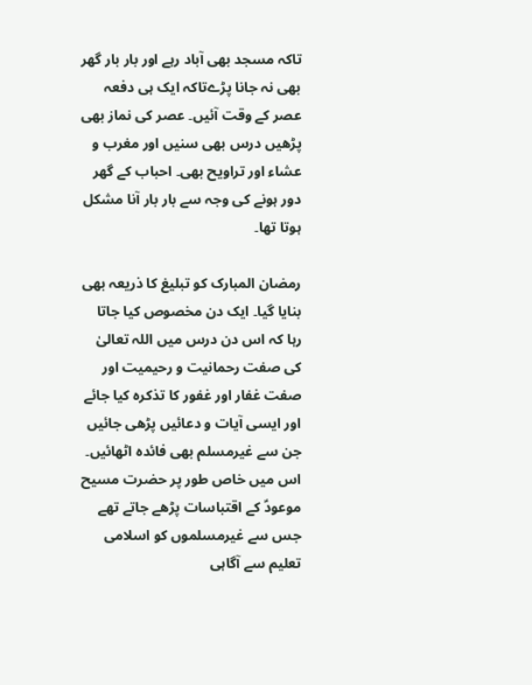تاکہ مسجد بھی آباد رہے اور بار بار گھر بھی نہ جانا پڑےتاکہ ایک ہی دفعہ عصر کے وقت آئیں۔ عصر کی نماز بھی پڑھیں درس بھی سنیں اور مغرب و عشاء اور تراویح بھی۔ احباب کے گھر دور ہونے کی وجہ سے بار بار آنا مشکل ہوتا تھا۔

رمضان المبارک کو تبلیغ کا ذریعہ بھی بنایا گیا۔ ایک دن مخصوص کیا جاتا رہا کہ اس دن درس میں اللہ تعالیٰ کی صفت رحمانیت و رحیمیت اور صفت غفار اور غفور کا تذکرہ کیا جائے اور ایسی آیات و دعائیں پڑھی جائیں جن سے غیرمسلم بھی فائدہ اٹھائیں۔ اس میں خاص طور پر حضرت مسیح موعودؑ کے اقتباسات پڑھے جاتے تھے جس سے غیرمسلموں کو اسلامی تعلیم سے آگاہی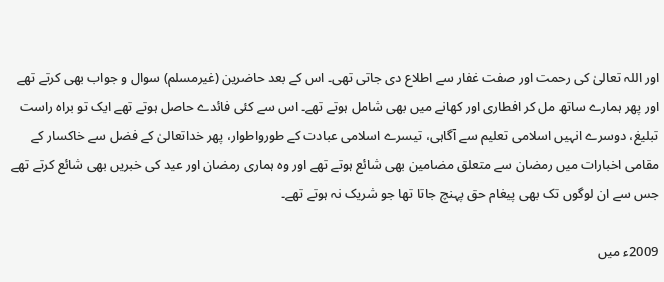اور اللہ تعالیٰ کی رحمت اور صفت غفار سے اطلاع دی جاتی تھی۔ اس کے بعد حاضرین (غیرمسلم) سوال و جواب بھی کرتے تھے اور پھر ہمارے ساتھ مل کر افطاری اور کھانے میں بھی شامل ہوتے تھے۔ اس سے کئی فائدے حاصل ہوتے تھے ایک تو براہ راست تبلیغ، دوسرے انہیں اسلامی تعلیم سے آگاہی، تیسرے اسلامی عبادت کے طورواطوار، پھر خداتعالیٰ کے فضل سے خاکسار کے مقامی اخبارات میں رمضان سے متعلق مضامین بھی شائع ہوتے تھے اور وہ ہماری رمضان اور عید کی خبریں بھی شائع کرتے تھے جس سے ان لوگوں تک بھی پیغام حق پہنچ جاتا تھا جو شریک نہ ہوتے تھے۔

2009ء میں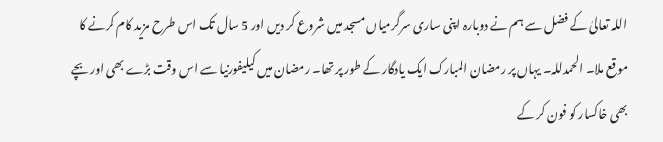اللہ تعالیٰ کے فضل سے ہم نے دوبارہ اپنی ساری سرگرمیاں مسجد میں شروع کر دیں اور 5 سال تک اس طرح مزید کام کرنے کا موقع ملا۔ الحمدللہ۔ یہاں پر رمضان المبارک ایک یادگار کے طور پر تھا۔ رمضان میں کیلیفورنیا سے اس وقت بڑے بھی اور بچے بھی خاکسار کو فون کر کے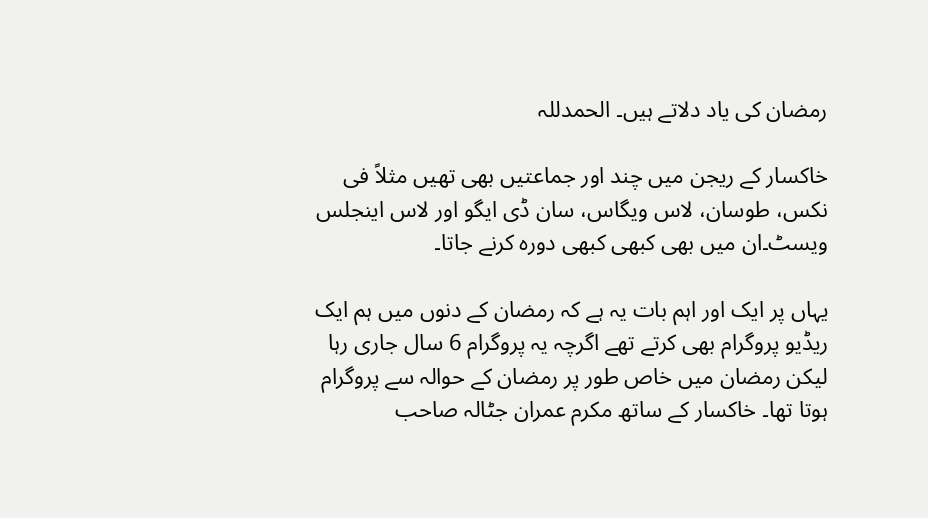رمضان کی یاد دلاتے ہیں۔ الحمدللہ

خاکسار کے ریجن میں چند اور جماعتیں بھی تھیں مثلاً فی نکس، طوسان، لاس ویگاس، سان ڈی ایگو اور لاس اینجلس ویسٹ۔ان میں بھی کبھی کبھی دورہ کرنے جاتا۔

یہاں پر ایک اور اہم بات یہ ہے کہ رمضان کے دنوں میں ہم ایک ریڈیو پروگرام بھی کرتے تھے اگرچہ یہ پروگرام 6 سال جاری رہا لیکن رمضان میں خاص طور پر رمضان کے حوالہ سے پروگرام ہوتا تھا۔ خاکسار کے ساتھ مکرم عمران جٹالہ صاحب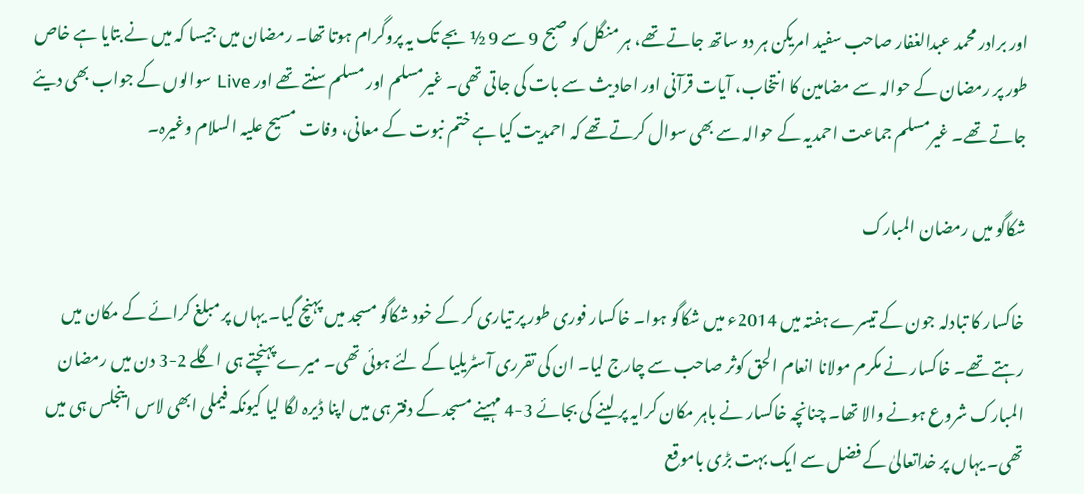اور برادر محمد عبدالغفار صاحب سفید امریکن ہر دو ساتھ جاتے تھے، ہر منگل کو صبح 9 سے 9 ½ بجے تک یہ پروگرام ہوتا تھا۔ رمضان میں جیسا کہ میں نے بتایا ہے خاص طور پر رمضان کے حوالہ سے مضامین کا انتخاب، آیات قرآنی اور احادیث سے بات کی جاتی تھی۔ غیرمسلم اور مسلم سنتے تھے اور Live سوالوں کے جواب بھی دیئے جاتے تھے۔ غیرمسلم جماعت احمدیہ کے حوالہ سے بھی سوال کرتے تھے کہ احمدیت کیا ہے ختم نبوت کے معانی، وفات مسیح علیہ السلام وغیرہ۔

شکاگو میں رمضان المبارک

خاکسار کا تبادلہ جون کے تیسرے ہفتہ میں 2014ء میں شکاگو ہوا۔ خاکسار فوری طور پر تیاری کر کے خود شکاگو مسجد میں پہنچ گیا۔ یہاں پر مبلغ کرائے کے مکان میں رہتے تھے۔ خاکسار نے مکرم مولانا انعام الحق کوثر صاحب سے چارج لیا۔ ان کی تقرری آسٹریلیا کے لئے ہوئی تھی۔ میرے پہنچتے ہی اگلے 2-3 دن میں رمضان المبارک شروع ہونے والا تھا۔ چنانچہ خاکسار نے باہر مکان کرایہ پر لینے کی بجائے 3-4 مہینے مسجد کے دفتر ہی میں اپنا ڈیرہ لگا لیا کیونکہ فیملی ابھی لاس اینجلس ہی میں تھی۔ یہاں پر خداتعالیٰ کے فضل سے ایک بہت بڑی باموقع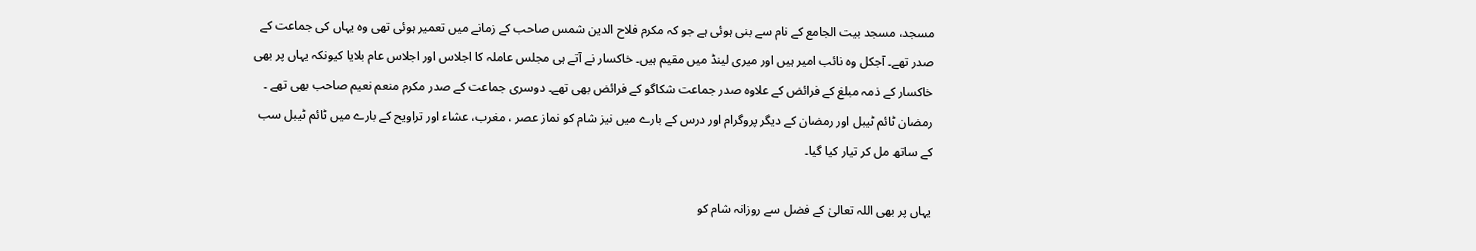مسجد، مسجد بیت الجامع کے نام سے بنی ہوئی ہے جو کہ مکرم فلاح الدین شمس صاحب کے زمانے میں تعمیر ہوئی تھی وہ یہاں کی جماعت کے صدر تھے۔ آجکل وہ نائب امیر ہیں اور میری لینڈ میں مقیم ہیں۔ خاکسار نے آتے ہی مجلس عاملہ کا اجلاس اور اجلاس عام بلایا کیونکہ یہاں پر بھی خاکسار کے ذمہ مبلغ کے فرائض کے علاوہ صدر جماعت شکاگو کے فرائض بھی تھے۔ دوسری جماعت کے صدر مکرم منعم نعیم صاحب بھی تھے ۔ رمضان ٹائم ٹیبل اور رمضان کے دیگر پروگرام اور درس کے بارے میں نیز شام کو نماز عصر ، مغرب، عشاء اور تراویح کے بارے میں ٹائم ٹیبل سب کے ساتھ مل کر تیار کیا گیا۔

یہاں پر بھی اللہ تعالیٰ کے فضل سے روزانہ شام کو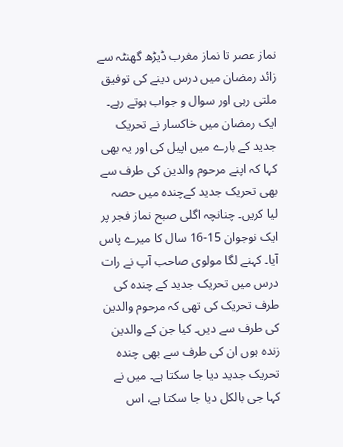نماز عصر تا نماز مغرب ڈیڑھ گھنٹہ سے زائد رمضان میں درس دینے کی توفیق ملتی رہی اور سوال و جواب ہوتے رہے۔ ایک رمضان میں خاکسار نے تحریک جدید کے بارے میں اپیل کی اور یہ بھی کہا کہ اپنے مرحوم والدین کی طرف سے بھی تحریک جدید کےچندہ میں حصہ لیا کریں۔ چنانچہ اگلی صبح نماز فجر پر ایک نوجوان 15-16 سال کا میرے پاس آیا۔ کہنے لگا مولوی صاحب آپ نے رات درس میں تحریک جدید کے چندہ کی طرف تحریک کی تھی کہ مرحوم والدین کی طرف سے دیں۔ کیا جن کے والدین زندہ ہوں ان کی طرف سے بھی چندہ تحریک جدید دیا جا سکتا ہے۔ میں نے کہا جی بالکل دیا جا سکتا ہے، اس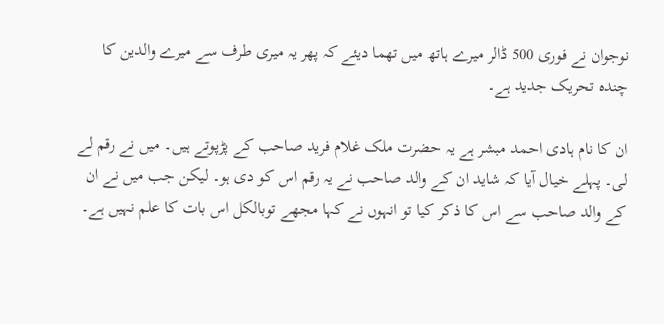نوجوان نے فوری 500 ڈالر میرے ہاتھ میں تھما دیئے کہ پھر یہ میری طرف سے میرے والدین کا چندہ تحریک جدید ہے۔

ان کا نام ہادی احمد مبشر ہے یہ حضرت ملک غلام فرید صاحب کے پڑپوتے ہیں۔ میں نے رقم لے لی۔ پہلے خیال آیا کہ شاید ان کے والد صاحب نے یہ رقم اس کو دی ہو۔ لیکن جب میں نے ان کے والد صاحب سے اس کا ذکر کیا تو انہوں نے کہا مجھے توبالکل اس بات کا علم نہیں ہے۔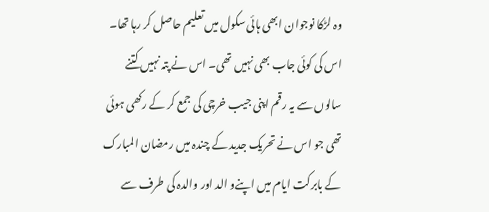وہ لڑکا نوجوان ابھی ہائی سکول میں تعلیم حاصل کر رہا تھا۔ اس کی کوئی جاب بھی نہیں تھی۔ اس نے پتہ نہیں کتنے سالوں سے یہ رقم اپنی جیب خرچی کی جمع کر کے رکھی ہوئی تھی جو اس نے تحریک جدید کے چندہ میں رمضان المبارک کے بابرکت ایام میں اپنےو الد اور والدہ کی طرف سے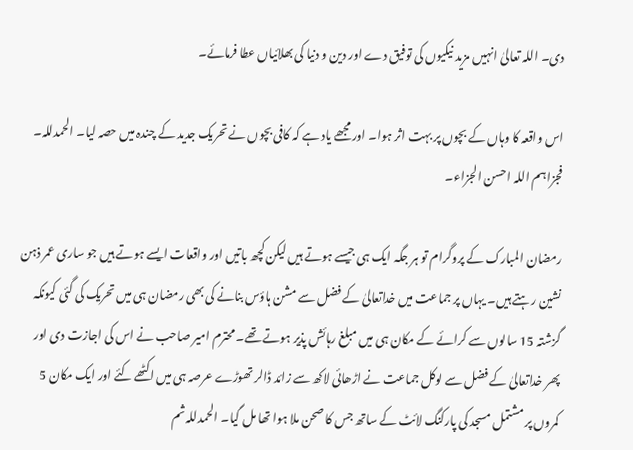دی۔ اللہ تعالیٰ انہیں مزید نیکیوں کی توفیق دے اور دین و دنیا کی بھلائیاں عطا فرمائے۔

اس واقعہ کا وہاں کے بچوں پر بہت اثر ہوا۔ اور مجھے یاد ہے کہ کافی بچوں نے تحریک جدید کے چندہ میں حصہ لیا۔ الحمدللہ۔ فجزاہم اللہ احسن الجزاء۔

رمضان المبارک کے پروگرام تو ہر جگہ ایک ہی جیسے ہوتے ہیں لیکن کچھ باتیں اور واقعات ایسے ہوتے ہیں جو ساری عمر ذہن نشین رہتے ہیں۔ یہاں پر جماعت میں خداتعالیٰ کے فضل سے مشن ہاؤس بنانے کی بھی رمضان ہی میں تحریک کی گئی کیونکہ گزشتہ 15 سالوں سے کرائے کے مکان ہی میں مبلغ رہائش پذیر ہوتے تھے۔ محترم امیر صاحب نے اس کی اجازت دی اور پھر خداتعالیٰ کے فضل سے لوکل جماعت نے اڑھائی لاکھ سے زائد ڈالر تھوڑے عرصہ ہی میں اکٹھے کئے اور ایک مکان 5 کمروں پر مشتمل مسجد کی پارکنگ لائٹ کے ساتھ جس کا صحن ملا ہوا تھا مل گیا۔ الحمدللہ ثم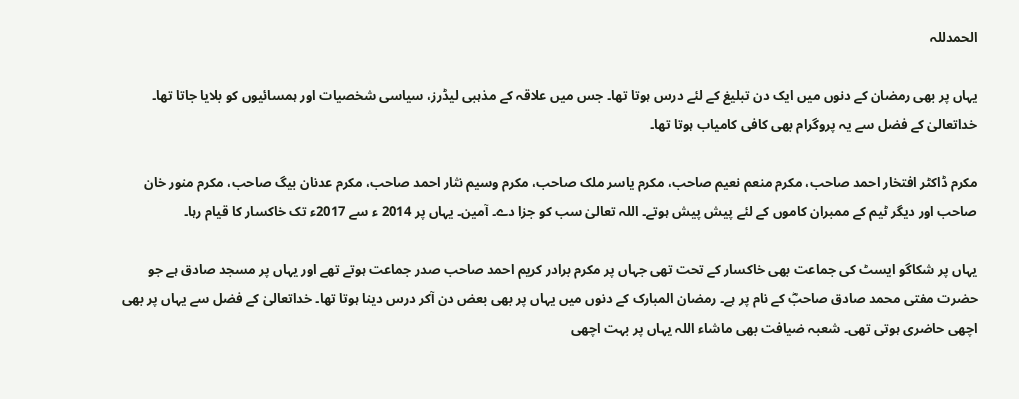الحمدللہ

یہاں پر بھی رمضان کے دنوں میں ایک دن تبلیغ کے لئے درس ہوتا تھا۔ جس میں علاقہ کے مذہبی لیڈرز، سیاسی شخصیات اور ہمسائیوں کو بلایا جاتا تھا۔ خداتعالیٰ کے فضل سے یہ پروگرام بھی کافی کامیاب ہوتا تھا۔

مکرم ڈاکٹر افتخار احمد صاحب، مکرم منعم نعیم صاحب، مکرم یاسر ملک صاحب، مکرم وسیم نثار احمد صاحب، مکرم عدنان بیگ صاحب، مکرم منور خان صاحب اور دیگر ٹیم کے ممبران کاموں کے لئے پیش پیش ہوتے۔ اللہ تعالیٰ سب کو جزا دے۔ آمین۔ یہاں پر 2014 ء سے 2017ء تک خاکسار کا قیام رہا۔

یہاں پر شکاگو ایسٹ کی جماعت بھی خاکسار کے تحت تھی جہاں پر مکرم برادر کریم احمد صاحب صدر جماعت ہوتے تھے اور یہاں پر مسجد صادق ہے جو حضرت مفتی محمد صادق صاحبؓ کے نام پر ہے۔ رمضان المبارک کے دنوں میں یہاں پر بھی بعض دن آکر درس دینا ہوتا تھا۔ خداتعالیٰ کے فضل سے یہاں پر بھی اچھی حاضری ہوتی تھی۔ شعبہ ضیافت بھی ماشاء اللہ یہاں پر بہت اچھی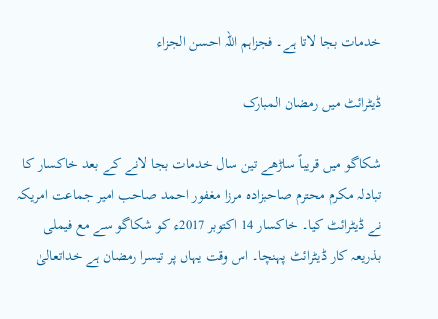خدمات بجا لاتا ہے۔ فجزاہم اللہ احسن الجزاء

ڈیٹرائٹ میں رمضان المبارک

شکاگو میں قریباً ساڑھے تین سال خدمات بجا لانے کے بعد خاکسار کا تبادلہ مکرم محترم صاحبزادہ مرزا مغفور احمد صاحب امیر جماعت امریکہ نے ڈیٹرائٹ کیا۔ خاکسار 14 اکتوبر 2017ء کو شکاگو سے مع فیملی بذریعہ کار ڈیٹرائٹ پہنچا۔ اس وقت یہاں پر تیسرا رمضان ہے خداتعالیٰ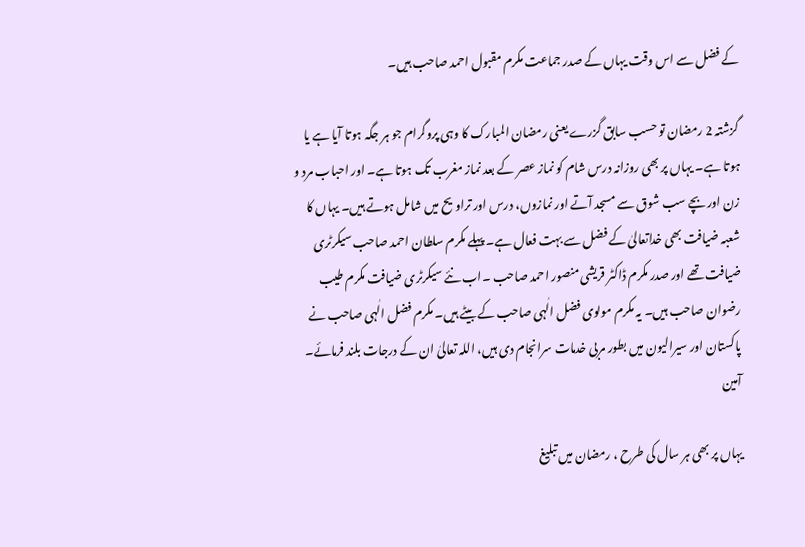کے فضل سے اس وقت یہاں کے صدر جماعت مکرم مقبول احمد صاحب ہیں۔

گزشتہ 2 رمضان تو حسب سابق گزرے یعنی رمضان المبارک کا وہی پروگرام جو ہر جگہ ہوتا آیا ہے یا ہوتا ہے۔ یہاں پر بھی روزانہ درس شام کو نماز عصر کے بعد نماز مغرب تک ہوتا ہے۔ اور احباب مرد و زن اور بچے سب شوق سے مسجد آتے اور نمازوں، درس اور تراویح میں شامل ہوتے ہیں۔ یہاں کا شعبہ ضیافت بھی خداتعالیٰ کے فضل سے بہت فعال ہے۔ پہلے مکرم سلطان احمد صاحب سیکرٹری ضیافت تھے اور صدر مکرم ڈاکٹر قریشی منصور احمد صاحب ۔اب نئے سیکرٹری ضیافت مکرم طیب رضوان صاحب ہیں۔ یہ مکرم مولوی فضل الٰہی صاحب کے بیٹے ہیں۔ مکرم فضل الٰہی صاحب نے پاکستان اور سیرالیون میں بطور مربی خدمات سرانجام دی ہیں، اللہ تعالیٰ ان کے درجات بلند فرمائے۔ آمین

یہاں پر بھی ہر سال کی طرح ، رمضان میں تبلیغ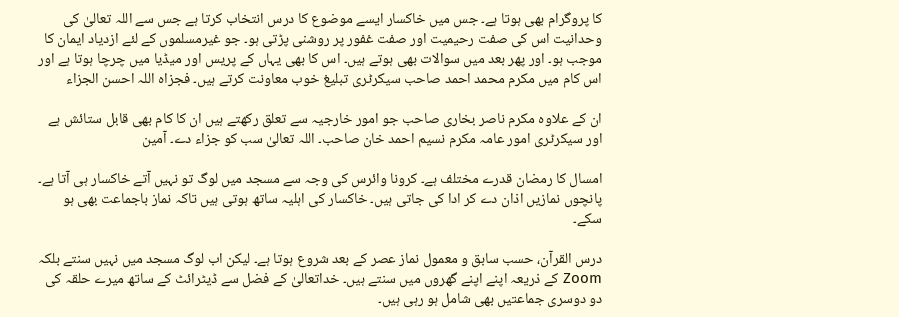کا پروگرام بھی ہوتا ہے۔ جس میں خاکسار ایسے موضوع کا درس انتخاب کرتا ہے جس سے اللہ تعالیٰ کی وحدانیت اس کی صفت رحیمیت اور صفت غفور پر روشنی پڑتی ہو۔ جو غیرمسلموں کے لئے ازدیاد ایمان کا موجب ہو۔ اور پھر بعد میں سوالات بھی ہوتے ہیں۔ اس کا بھی یہاں کے پریس اور میڈیا میں چرچا ہوتا ہے اور اس کام میں مکرم محمد احمد صاحب سیکرٹری تبلیغ خوب معاونت کرتے ہیں۔ فجزاہ اللہ احسن الجزاء

ان کے علاوہ مکرم ناصر بخاری صاحب جو امور خارجیہ سے تعلق رکھتے ہیں ان کا کام بھی قابل ستائش ہے اور سیکرٹری امور عامہ مکرم نسیم احمد خان صاحب۔ اللہ تعالیٰ سب کو جزاء دے۔ آمین

امسال کا رمضان قدرے مختلف ہے۔ کرونا وائرس کی وجہ سے مسجد میں لوگ تو نہیں آتے خاکسار ہی آتا ہے۔ پانچوں نمازیں اذان دے کر ادا کی جاتی ہیں۔ خاکسار کی اہلیہ ساتھ ہوتی ہیں تاکہ نماز باجماعت بھی ہو سکے۔

درس القرآن، حسب سابق و معمول نماز عصر کے بعد شروع ہوتا ہے۔ لیکن اب لوگ مسجد میں نہیں سنتے بلکہ Zoom کے ذریعہ اپنے اپنے گھروں میں سنتے ہیں۔ خداتعالیٰ کے فضل سے ڈیٹرائٹ کے ساتھ میرے حلقہ کی دو دوسری جماعتیں بھی شامل ہو رہی ہیں۔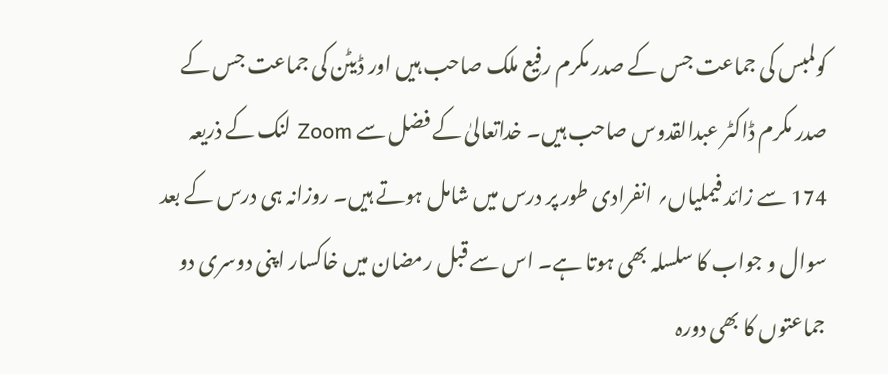کولمبس کی جماعت جس کے صدر مکرم رفیع ملک صاحب ہیں اور ڈیٹن کی جماعت جس کے صدر مکرم ڈاکٹر عبدالقدوس صاحب ہیں۔ خداتعالیٰ کے فضل سے Zoom لنک کے ذریعہ 174 سے زائد فیملیاں؍ انفرادی طور پر درس میں شامل ہوتے ہیں۔ روزانہ ہی درس کے بعد سوال و جواب کا سلسلہ بھی ہوتا ہے۔ اس سے قبل رمضان میں خاکسار اپنی دوسری دو جماعتوں کا بھی دورہ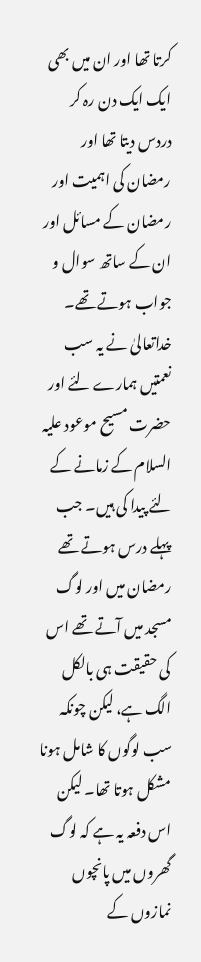کرتا تھا اور ان میں بھی ایک ایک دن رہ کر دردس دیتا تھا اور رمضان کی اہمیت اور رمضان کے مسائل اور ان کے ساتھ سوال و جواب ہوتے تھے۔ خداتعالیٰ نے یہ سب نعمتیں ہمارے لئے اور حضرت مسیح موعود علیہ السلام کے زمانے کے لئے پیدا کی ہیں۔ جب پہلے درس ہوتے تھے رمضان میں اور لوگ مسجد میں آتے تھے اس کی حقیقت ہی بالکل الگ ہے، لیکن چونکہ سب لوگوں کا شامل ہونا مشکل ہوتا تھا۔ لیکن اس دفعہ یہ ہے کہ لوگ گھروں میں پانچوں نمازوں کے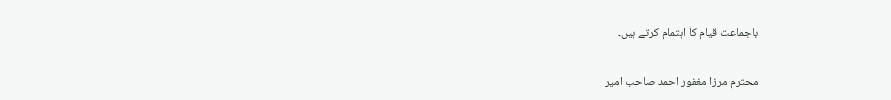باجماعت قیام کا اہتمام کرتے ہیں۔

محترم مرزا مغفور احمد صاحب امیر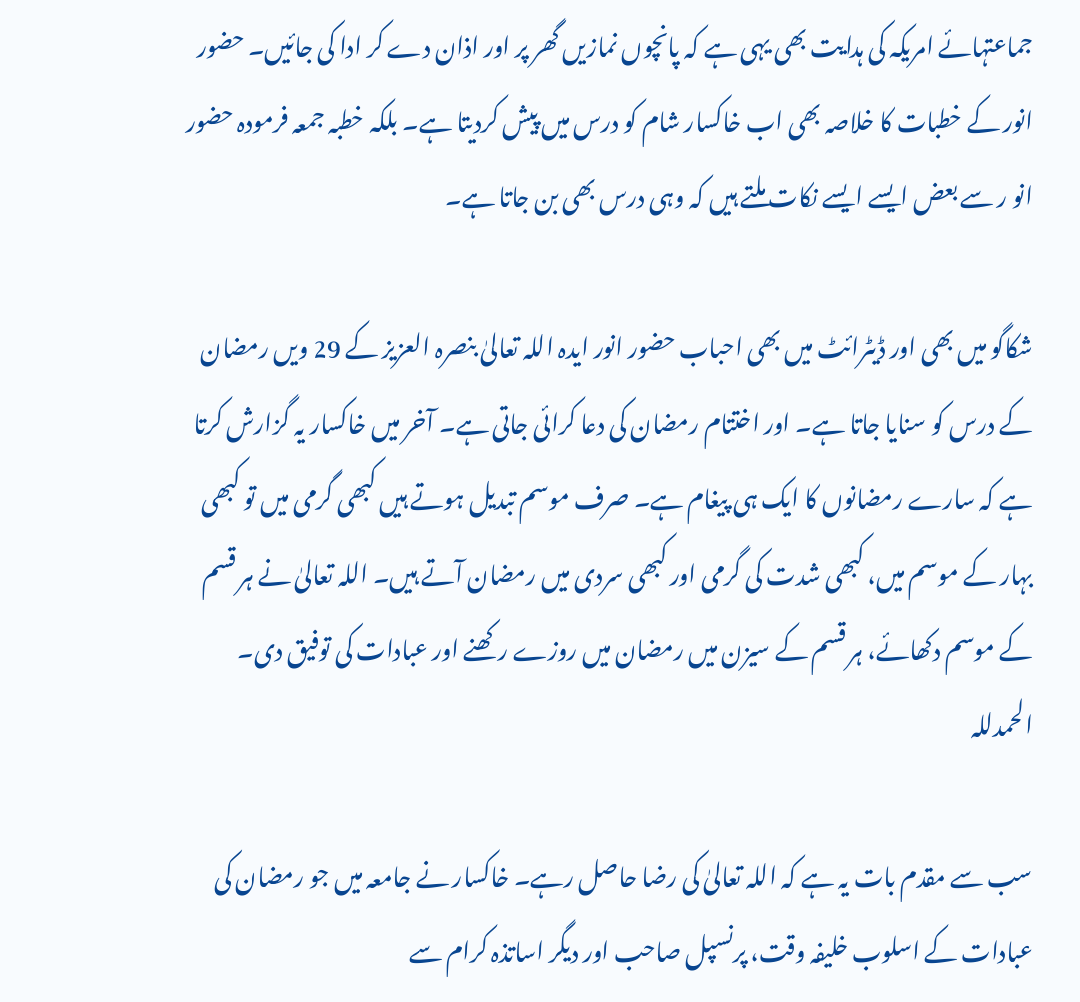جماعتہائے امریکہ کی ہدایت بھی یہی ہے کہ پانچوں نمازیں گھر پر اور اذان دے کر ادا کی جائیں۔ حضور انور کے خطبات کا خلاصہ بھی اب خاکسار شام کو درس میں پیش کردیتا ہے۔ بلکہ خطبہ جمعہ فرمودہ حضور انو ر سے بعض ایسے ایسے نکات ملتے ہیں کہ وہی درس بھی بن جاتا ہے۔

شکاگو میں بھی اور ڈیٹرائٹ میں بھی احباب حضور انور ایدہ اللہ تعالیٰ بنصرہ العزیز کے 29 ویں رمضان کے درس کو سنایا جاتا ہے۔ اور اختتام رمضان کی دعا کرائی جاتی ہے۔ آخر میں خاکسار یہ گزارش کرتا ہے کہ سارے رمضانوں کا ایک ہی پیغام ہے۔ صرف موسم تبدیل ہوتے ہیں کبھی گرمی میں تو کبھی بہار کے موسم میں، کبھی شدت کی گرمی اور کبھی سردی میں رمضان آتے ہیں۔ اللہ تعالیٰ نے ہر قسم کے موسم دکھائے، ہر قسم کے سیزن میں رمضان میں روزے رکھنے اور عبادات کی توفیق دی۔ الحمدللہ

سب سے مقدم بات یہ ہے کہ اللہ تعالیٰ کی رضا حاصل رہے۔ خاکسار نے جامعہ میں جو رمضان کی عبادات کے اسلوب خلیفہ وقت، پرنسپل صاحب اور دیگر اساتذہ کرام سے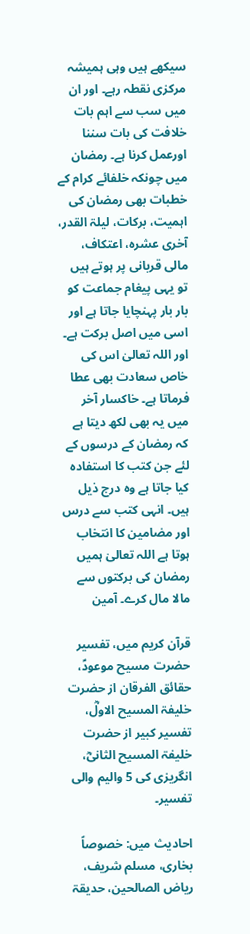سیکھے ہیں وہی ہمیشہ مرکزی نقطہ رہے۔ اور ان میں سب سے اہم بات خلافت کی بات سننا اورعمل کرنا ہے۔ رمضان میں چونکہ خلفائے کرام کے خطبات بھی رمضان کی اہمیت، برکات، لیلۃ القدر، آخری عشرہ، اعتکاف، مالی قربانی پر ہوتے ہیں تو یہی پیغام جماعت کو بار بار پہنچایا جاتا ہے اور اسی میں اصل برکت ہے۔ اور اللہ تعالیٰ اس کی خاص سعادت بھی عطا فرماتا ہے۔ خاکسار آخر میں یہ بھی لکھ دیتا ہے کہ رمضان کے درسوں کے لئے جن کتب کا استفادہ کیا جاتا ہے وہ درج ذیل ہیں۔ انہی کتب سے درس اور مضامین کا انتخاب ہوتا ہے اللہ تعالیٰ ہمیں رمضان کی برکتوں سے مالا مال کرے۔ آمین

قرآن کریم میں، تفسیر حضرت مسیح موعودؑ، حقائق الفرقان از حضرت خلیفۃ المسیح الاولؓ، تفسیر کبیر از حضرت خلیفۃ المسیح الثانیؓ، انگریزی کی 5 والیم والی تفسیر۔

احادیث میں: خصوصاً بخاری، مسلم شریف، ریاض الصالحین، حدیقۃ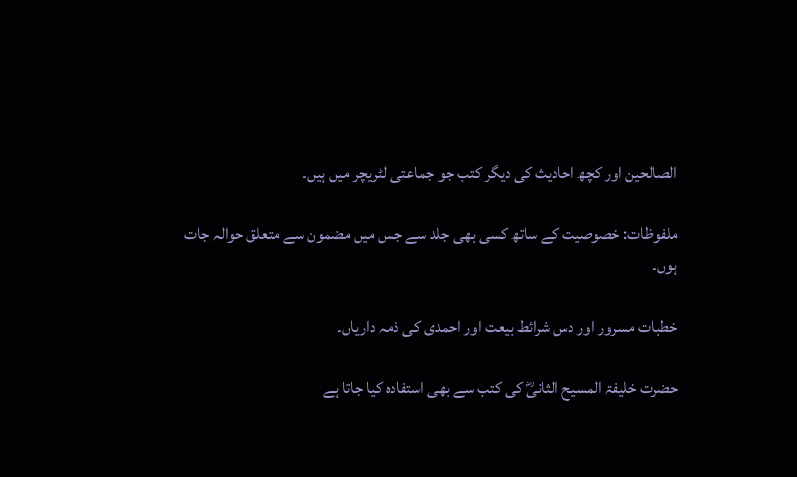الصالحین اور کچھ احادیث کی دیگر کتب جو جماعتی لٹریچر میں ہیں۔

ملفوظات: خصوصیت کے ساتھ کسی بھی جلد سے جس میں مضمون سے متعلق حوالہ جات ہوں۔

خطبات مسرور اور دس شرائط بیعت اور احمدی کی ذمہ داریاں۔

حضرت خلیفۃ المسیح الثانیؓ کی کتب سے بھی استفادہ کیا جاتا ہے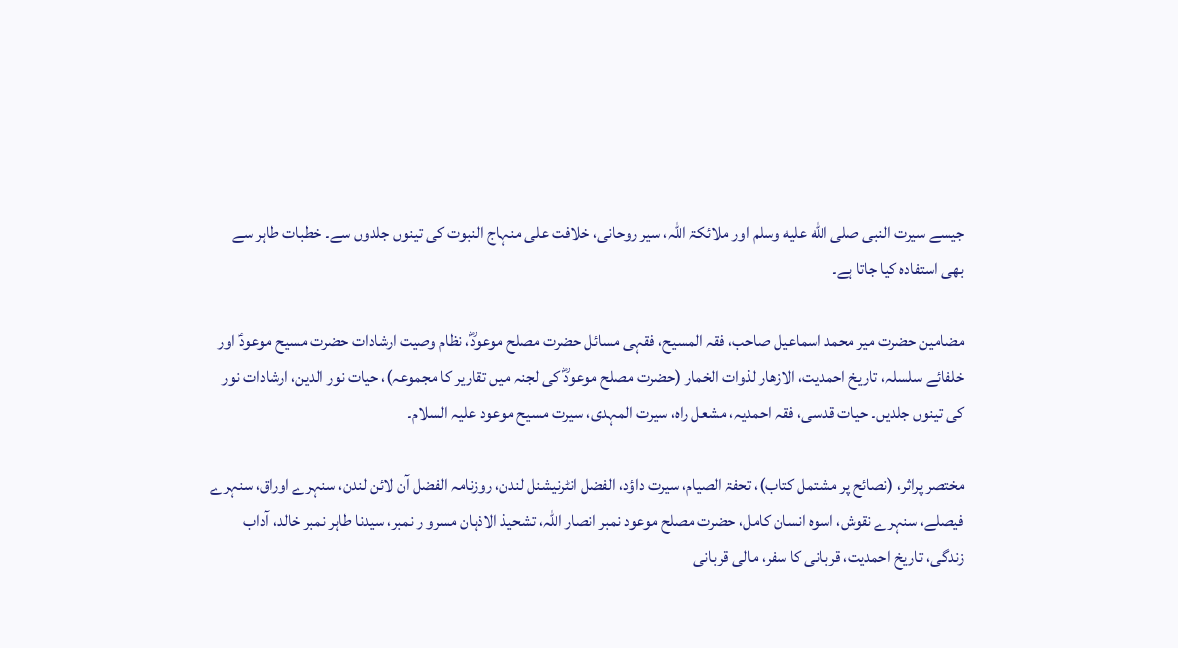جیسے سیرت النبی صلى الله عليه وسلم اور ملائکۃ اللہ، سیر روحانی، خلافت علی منہاج النبوت کی تینوں جلدوں سے۔ خطبات طاہر سے بھی استفادہ کیا جاتا ہے۔

مضامین حضرت میر محمد اسماعیل صاحب، فقہ المسیح، فقہی مسائل حضرت مصلح موعودؓ، نظام وصیت ارشادات حضرت مسیح موعودؑ اور خلفائے سلسلہ، تاریخ احمدیت، الازھار لذوات الخمار (حضرت مصلح موعودؓ کی لجنہ میں تقاریر کا مجموعہ)، حیات نور الدین، ارشادات نور کی تینوں جلدیں۔ حیات قدسی، فقہ احمدیہ، مشعل راہ، سیرت المہدی، سیرت مسیح موعود علیہ السلام۔

مختصر پراثر، (نصائح پر مشتمل کتاب)، تحفۃ الصیام، سیرت داؤد، الفضل انٹرنیشنل لندن، روزنامہ الفضل آن لائن لندن، سنہرے اوراق، سنہرے فیصلے، سنہرے نقوش، اسوہ انسان کامل، حضرت مصلح موعود نمبر انصار اللہ، تشحیذ الاذہان مسرو ر نمبر، سیدنا طاہر نمبر خالد، آداب زندگی، تاریخ احمدیت، قربانی کا سفر، مالی قربانی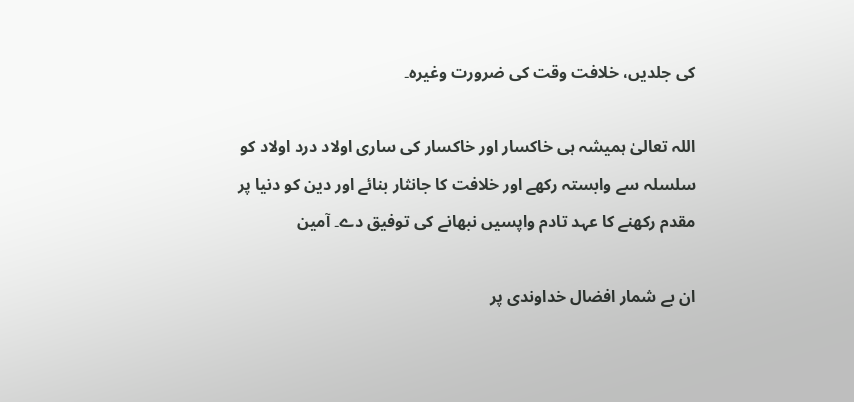کی جلدیں، خلافت وقت کی ضرورت وغیرہ۔

اللہ تعالیٰ ہمیشہ ہی خاکسار اور خاکسار کی ساری اولاد درد اولاد کو سلسلہ سے وابستہ رکھے اور خلافت کا جانثار بنائے اور دین کو دنیا پر مقدم رکھنے کا عہد تادم واپسیں نبھانے کی توفیق دے۔ آمین

ان بے شمار افضال خداوندی پر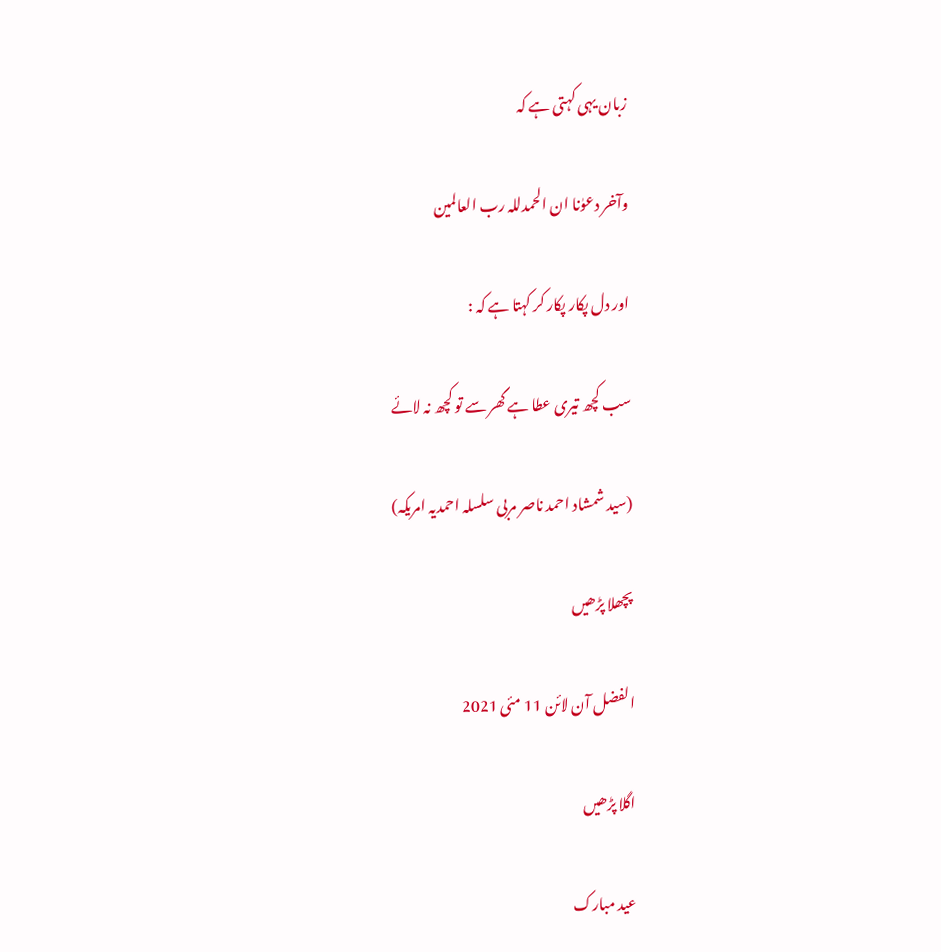زبان یہی کہتی ہے کہ

وآخر دعوٰنا ان الحمدللہ رب العالمین

اور دل پکار پکار کر کہتا ہے کہ :

سب کچھ تیری عطا ہے گھر سے تو کچھ نہ لائے

(سید شمشاد احمد ناصر مربی سلسلہ احمدیہ امریکہ)

پچھلا پڑھیں

الفضل آن لائن 11 مئی 2021

اگلا پڑھیں

عید مبارک